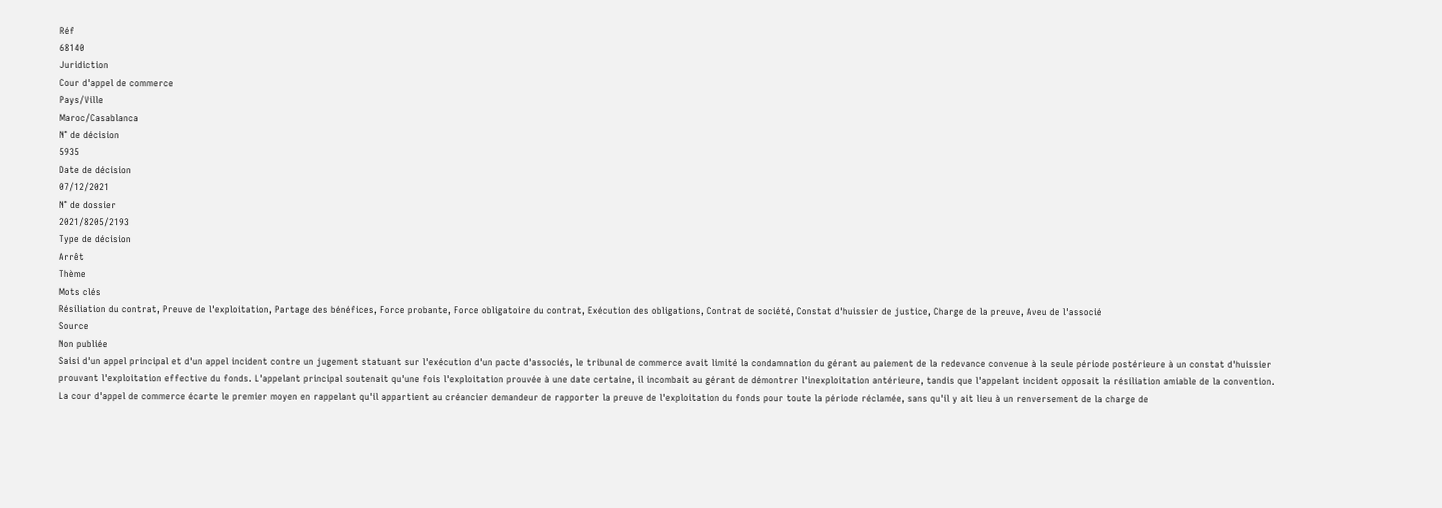Réf
68140
Juridiction
Cour d'appel de commerce
Pays/Ville
Maroc/Casablanca
N° de décision
5935
Date de décision
07/12/2021
N° de dossier
2021/8205/2193
Type de décision
Arrêt
Thème
Mots clés
Résiliation du contrat, Preuve de l'exploitation, Partage des bénéfices, Force probante, Force obligatoire du contrat, Exécution des obligations, Contrat de société, Constat d'huissier de justice, Charge de la preuve, Aveu de l'associé
Source
Non publiée
Saisi d'un appel principal et d'un appel incident contre un jugement statuant sur l'exécution d'un pacte d'associés, le tribunal de commerce avait limité la condamnation du gérant au paiement de la redevance convenue à la seule période postérieure à un constat d'huissier prouvant l'exploitation effective du fonds. L'appelant principal soutenait qu'une fois l'exploitation prouvée à une date certaine, il incombait au gérant de démontrer l'inexploitation antérieure, tandis que l'appelant incident opposait la résiliation amiable de la convention.
La cour d'appel de commerce écarte le premier moyen en rappelant qu'il appartient au créancier demandeur de rapporter la preuve de l'exploitation du fonds pour toute la période réclamée, sans qu'il y ait lieu à un renversement de la charge de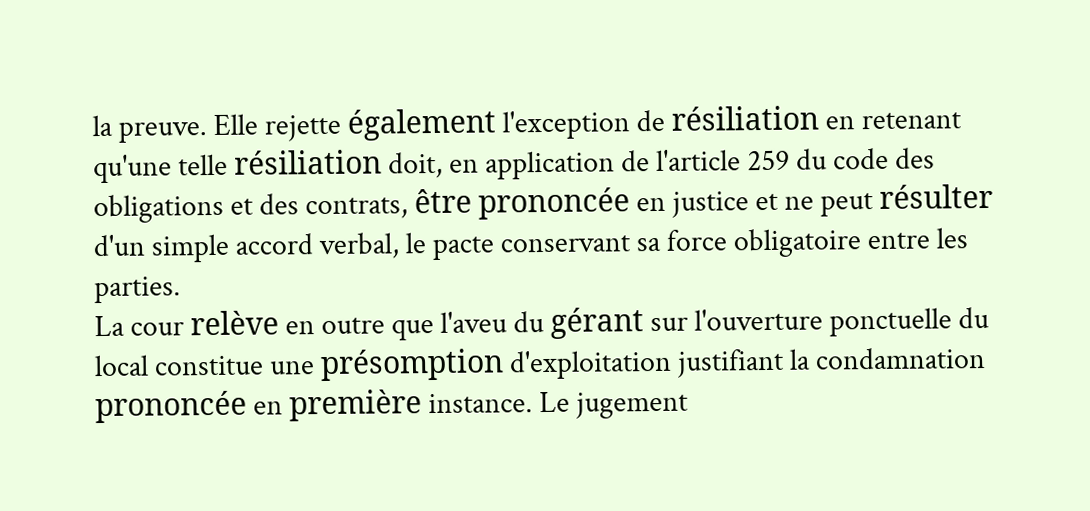la preuve. Elle rejette également l'exception de résiliation en retenant qu'une telle résiliation doit, en application de l'article 259 du code des obligations et des contrats, être prononcée en justice et ne peut résulter d'un simple accord verbal, le pacte conservant sa force obligatoire entre les parties.
La cour relève en outre que l'aveu du gérant sur l'ouverture ponctuelle du local constitue une présomption d'exploitation justifiant la condamnation prononcée en première instance. Le jugement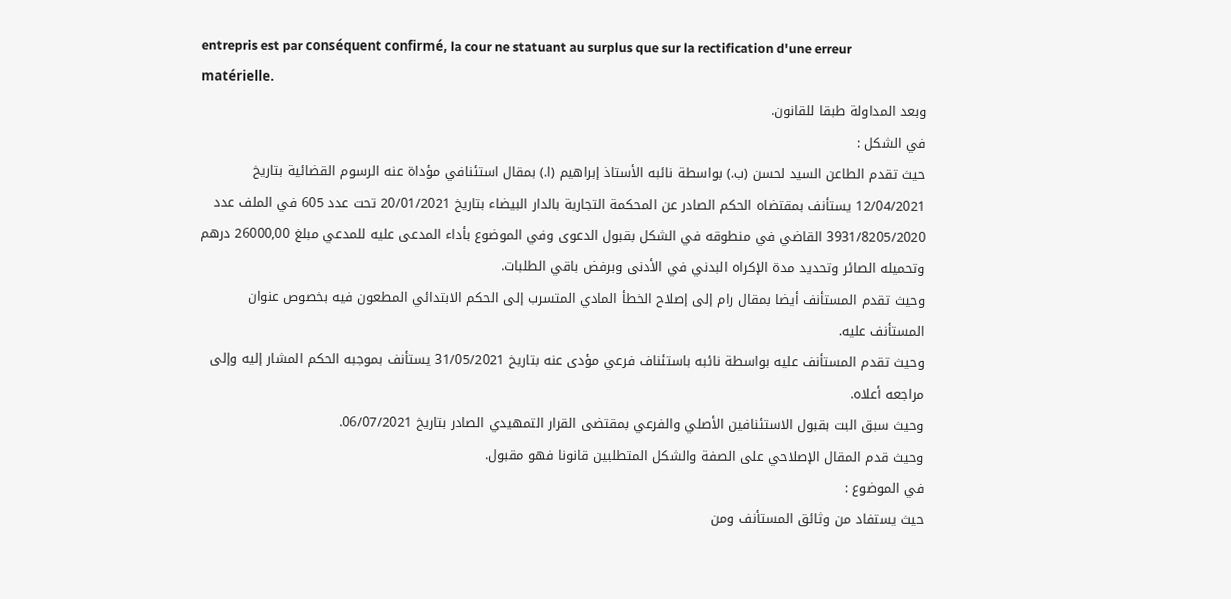entrepris est par conséquent confirmé, la cour ne statuant au surplus que sur la rectification d'une erreur matérielle.
وبعد المداولة طبقا للقانون.
في الشكل :
حيث تقدم الطاعن السيد لحسن (ب.) بواسطة نائبه الأستاذ إبراهيم (ا.) بمقال استئنافي مؤداة عنه الرسوم القضائية بتاريخ 12/04/2021 يستأنف بمقتضاه الحكم الصادر عن المحكمة التجارية بالدار البيضاء بتاريخ 20/01/2021 تحت عدد 605 في الملف عدد 3931/8205/2020 القاضي في منطوقه في الشكل بقبول الدعوى وفي الموضوع بأداء المدعى عليه للمدعي مبلغ 26000,00 درهم وتحميله الصائر وتحديد مدة الإكراه البدني في الأدنى وبرفض باقي الطلبات.
وحيث تقدم المستأنف أيضا بمقال رام إلى إصلاح الخطأ المادي المتسرب إلى الحكم الابتدائي المطعون فيه بخصوص عنوان المستأنف عليه.
وحيث تقدم المستأنف عليه بواسطة نائبه باستئناف فرعي مؤدى عنه بتاريخ 31/05/2021 يستأنف بموجبه الحكم المشار إليه وإلى مراجعه أعلاه.
وحيث سبق البت بقبول الاستئنافين الأصلي والفرعي بمقتضى القرار التمهيدي الصادر بتاريخ 06/07/2021.
وحيث قدم المقال الإصلاحي على الصفة والشكل المتطلبين قانونا فهو مقبول.
في الموضوع :
حيث يستفاد من وثائق المستأنف ومن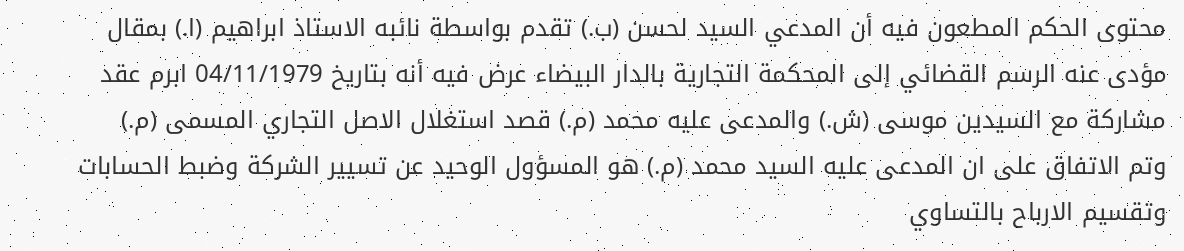محتوى الحكم المطعون فيه أن المدعي السيد لحسن (ب.) تقدم بواسطة نائبه الاستاذ ابراهيم (ا.) بمقال مؤدى عنه الرسم القضائي إلى المحكمة التجارية بالدار البيضاء عرض فيه أنه بتاريخ 04/11/1979 ابرم عقد مشاركة مع السيدين موسى (ش.) والمدعى عليه محمد (م.) قصد استغلال الاصل التجاري المسمى (م.) وتم الاتفاق على ان المدعى عليه السيد محمد (م.) هو المسؤول الوحيد عن تسيير الشركة وضبط الحسابات وتقسيم الارباح بالتساوي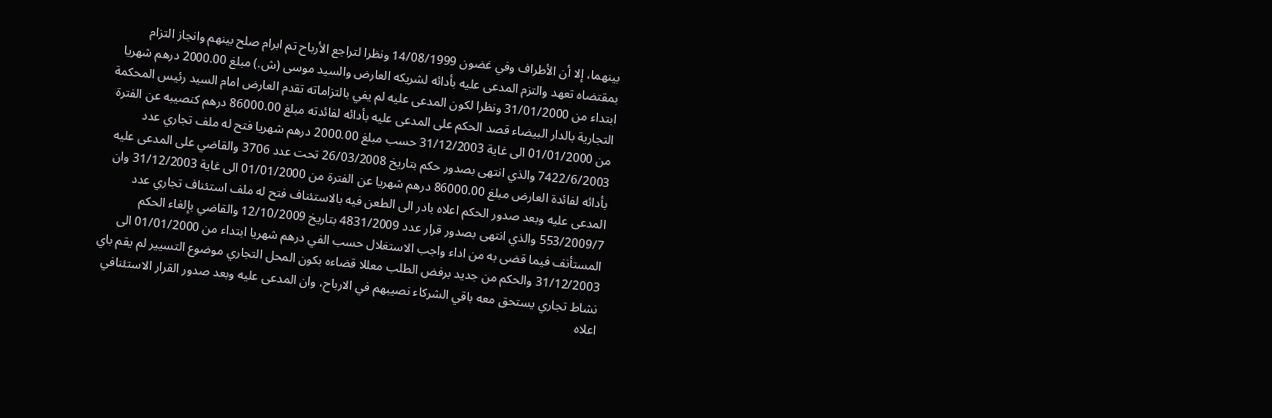بينهما، إلا أن الأطراف وفي غضون 14/08/1999 ونظرا لتراجع الأرباح تم ابرام صلح بينهم وانجاز التزام بمقتضاه تعهد والتزم المدعى عليه بأدائه لشريكه العارض والسيد موسى (ش.) مبلغ 2000.00 درهم شهريا ابتداء من 31/01/2000 ونظرا لكون المدعى عليه لم يفي بالتزاماته تقدم العارض امام السيد رئيس المحكمة التجارية بالدار البيضاء قصد الحكم على المدعى عليه بأدائه لفائدته مبلغ 86000.00 درهم كنصيبه عن الفترة من 01/01/2000 الى غاية 31/12/2003 حسب مبلغ 2000.00 درهم شهريا فتح له ملف تجاري عدد 7422/6/2003 والذي انتهى بصدور حكم بتاريخ 26/03/2008 تحت عدد 3706 والقاضي على المدعى عليه بأدائه لفائدة العارض مبلغ 86000.00 درهم شهريا عن الفترة من 01/01/2000 الى غاية 31/12/2003 وان المدعى عليه وبعد صدور الحكم اعلاه بادر الى الطعن فيه بالاستئناف فتح له ملف استئناف تجاري عدد 553/2009/7 والذي انتهى بصدور قرار عدد 4831/2009 بتاريخ 12/10/2009 والقاضي بإلغاء الحكم المستأنف فيما قضى به من اداء واجب الاستغلال حسب الفي درهم شهريا ابتداء من 01/01/2000 الى 31/12/2003 والحكم من جديد برفض الطلب معللا قضاءه بكون المحل التجاري موضوع التسيير لم يقم باي نشاط تجاري يستحق معه باقي الشركاء نصيبهم في الارباح، وان المدعى عليه وبعد صدور القرار الاستئنافي اعلاه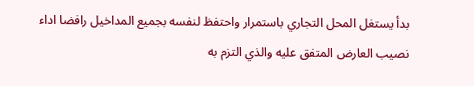بدأ يستغل المحل التجاري باستمرار واحتفظ لنفسه بجميع المداخيل رافضا اداء نصيب العارض المتفق عليه والذي التزم به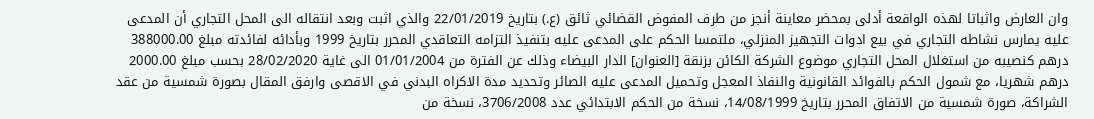وان العارض واثباتا لهذه الواقعة أدلى بمحضر معاينة أنجز من طرف المفوض القضائي ثائق (ع.) بتاريخ 22/01/2019 والذي اثبت وبعد انتقاله الى المحل التجاري أن المدعى عليه يمارس نشاطه التجاري في بيع ادوات التجهيز المنزلي، ملتمسا الحكم على المدعى عليه بتنفيذ التزامه التعاقدي المحرر بتاريخ 1999 وبأدائه لفائدته مبلغ 388000.00 درهم كنصيبه من استغلال المحل التجاري موضوع الشركة الكائن بزنقة [العنوان] الدار البيضاء وذلك عن الفترة من 01/01/2004 الى غاية 28/02/2020 بحسب مبلغ 2000.00 درهم شهريا، مع شمول الحكم بالفوائد القانونية والنفاذ المعجل وتحميل المدعى عليه الصائر وتحديد مدة الاكراه البدني في الاقصى وارفق المقال بصورة شمسية من عقد الشراكة، صورة شمسية من الاتفاق المحرر بتاريخ 14/08/1999، نسخة من الحكم الابتدائي عدد 3706/2008، نسخة من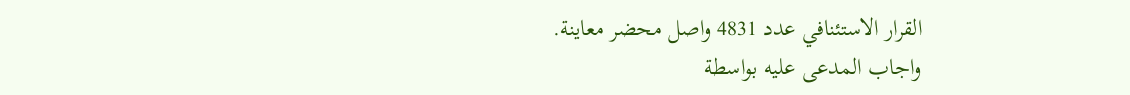القرار الاستئنافي عدد 4831 واصل محضر معاينة.
واجاب المدعى عليه بواسطة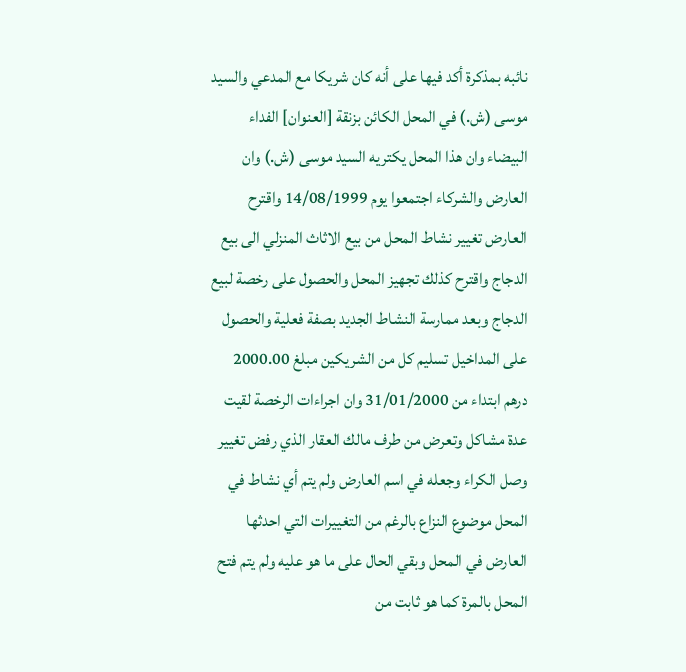نائبه بمذكرة أكد فيها على أنه كان شريكا مع المدعي والسيد موسى (ش.) في المحل الكائن بزنقة [العنوان] الفداء البيضاء وان هذا المحل يكتريه السيد موسى (ش.) وان العارض والشركاء اجتمعوا يوم 14/08/1999 واقترح العارض تغيير نشاط المحل من بيع الاثاث المنزلي الى بيع الدجاج واقترح كذلك تجهيز المحل والحصول على رخصة لبيع الدجاج وبعد ممارسة النشاط الجديد بصفة فعلية والحصول على المداخيل تسليم كل من الشريكين مبلغ 2000.00 درهم ابتداء من 31/01/2000 وان اجراءات الرخصة لقيت عدة مشاكل وتعرض من طرف مالك العقار الذي رفض تغيير وصل الكراء وجعله في اسم العارض ولم يتم أي نشاط في المحل موضوع النزاع بالرغم من التغييرات التي احدثها العارض في المحل وبقي الحال على ما هو عليه ولم يتم فتح المحل بالمرة كما هو ثابت من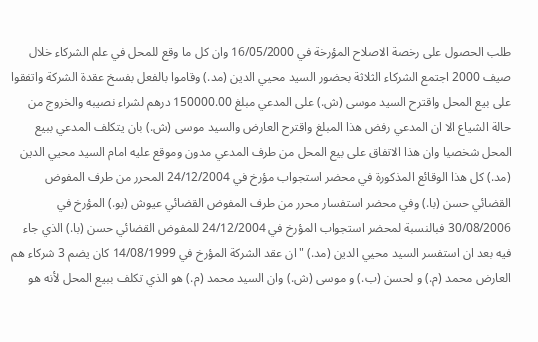طلب الحصول على رخصة الاصلاح المؤرخة في 16/05/2000 وان كل ما وقع للمحل في علم الشركاء خلال صيف 2000 اجتمع الشركاء الثلاثة بحضور السيد محيي الدين (مد.) وقاموا بالفعل بفسخ عقدة الشركة واتفقوا على بيع المحل واقترح السيد موسى (ش.) على المدعي مبلغ 150000.00 درهم لشراء نصيبه والخروج من حالة الشياع الا ان المدعي رفض هذا المبلغ واقترح العارض والسيد موسى (ش.) بان يتكلف المدعي ببيع المحل شخصيا وان هذا الاتفاق على بيع المحل من طرف المدعي مدون وموقع عليه امام السيد محيي الدين (مد.) كل هذا الوقائع المذكورة في محضر استجواب مؤرخ في 24/12/2004 المحرر من طرف المفوض القضائي حسن (با.) وفي محضر استفسار محرر من طرف المفوض القضائي عيوش (بو.) المؤرخ في 30/08/2006 فبالنسبة لمحضر استجواب المؤرخ في 24/12/2004 للمفوض القضائي حسن (با.) الذي جاء فيه بعد ان استفسر السيد محيي الدين (مد.) "ان عقد الشركة المؤرخ في 14/08/1999 كان يضم 3 شركاء هم العارض محمد (م.) و لحسن (ب.) و موسى (ش.) وان السيد محمد (م.) هو الذي تكلف ببيع المحل لأنه هو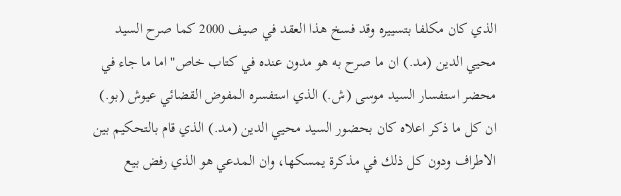الذي كان مكلفا بتسييره وقد فسخ هذا العقد في صيف 2000 كما صرح السيد محيي الدين (مد.) ان ما صرح به هو مدون عنده في كتاب خاص" اما ما جاء في محضر استفسار السيد موسى (ش.) الذي استفسره المفوض القضائي عيوش (بو.) ان كل ما ذكر اعلاه كان بحضور السيد محيي الدين (مد.) الذي قام بالتحكيم بين الاطراف ودون كل ذلك في مذكرة يمسكها، وان المدعي هو الذي رفض بيع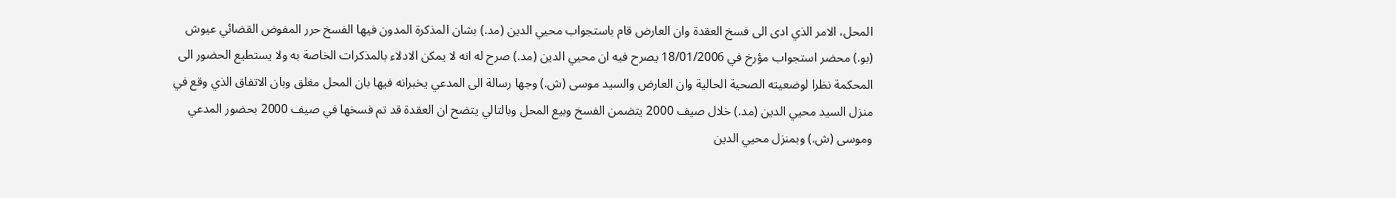المحل، الامر الذي ادى الى فسخ العقدة وان العارض قام باستجواب محيي الدين (مد.) بشان المذكرة المدون فيها الفسخ حرر المفوض القضائي عيوش (بو.) محضر استجواب مؤرخ في 18/01/2006 يصرح فيه ان محيي الدين (مد.) صرح له انه لا يمكن الادلاء بالمذكرات الخاصة به ولا يستطيع الحضور الى المحكمة نظرا لوضعيته الصحية الحالية وان العارض والسيد موسى (ش.) وجها رسالة الى المدعي يخبرانه فيها بان المحل مغلق وبان الاتفاق الذي وقع في منزل السيد محيي الدين (مد.) خلال صيف 2000 يتضمن الفسخ وبيع المحل وبالتالي يتضح ان العقدة قد تم فسخها في صيف 2000 بحضور المدعي وموسى (ش.) وبمنزل محيي الدين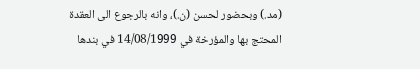(مد.) وبحضور لحسن (ن.)، وانه بالرجوع الى العقدة المحتج بها والمؤرخة في 14/08/1999 في بندها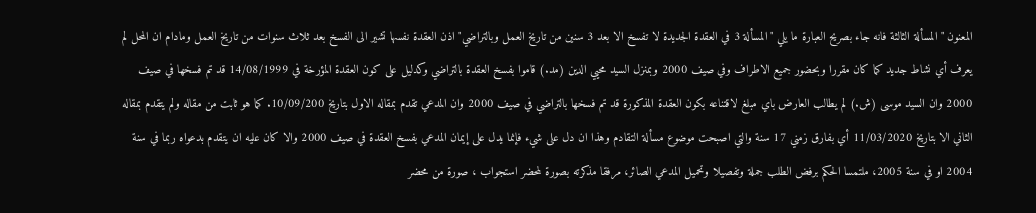المعنون " المسألة الثالثة فانه جاء بصريح العبارة ما يلي "المسألة 3 في العقدة الجديدة لا تفسخ الا بعد 3 سنين من تاريخ العمل وبالتراضي" اذن العقدة نفسها تشير الى الفسخ بعد ثلاث سنوات من تاريخ العمل ومادام ان المحل لم يعرف أي نشاط جديد كما كان مقررا وبحضور جميع الاطراف وفي صيف 2000 وبمنزل السيد محيي الدين (مد.) قاموا بفسخ العقدة بالتراضي وكدليل على كون العقدة المؤرخة في 14/08/1999 قد تم فسخها في صيف 2000 وان السيد موسى (ش.) لم يطالب العارض باي مبلغ لاقتناعه بكون العقدة المذكورة قد تم فسخها بالتراضي في صيف 2000 وان المدعي تقدم بمقاله الاول بتاريخ 10/09/200. كما هو ثابت من مقاله ولم يتقدم بمقاله الثاني الا بتاريخ 11/03/2020 أي بفارق زمني 17 سنة والتي اصبحت موضوع مسألة التقادم وهذا ان دل على شيء فإنما يدل على إيمان المدعي بفسخ العقدة في صيف 2000 والا كان عليه ان يتقدم بدعواه ربما في سنة 2004 او في سنة 2005، ملتمسا الحكم برفض الطلب جملة وتفصيلا وتحميل المدعي الصائر، مرفقا مذكرته بصورة لمحضر استجواب ، صورة من محضر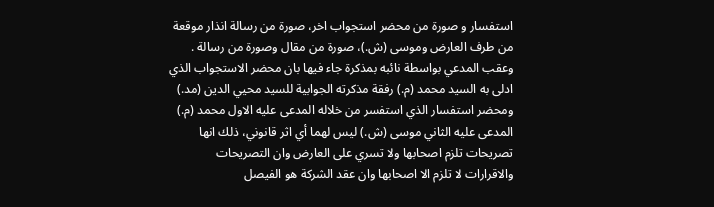استفسار و صورة من محضر استجواب اخر، صورة من رسالة انذار موقعة من طرف العارض وموسى (ش.)، صورة من مقال وصورة من رسالة .
وعقب المدعي بواسطة نائبه بمذكرة جاء فيها بان محضر الاستجواب الذي ادلى به السيد محمد (م.) رفقة مذكرته الجوابية للسيد محيي الدين (مد.) ومحضر استفسار الذي استفسر من خلاله المدعى عليه الاول محمد (م.) المدعى عليه الثاني موسى (ش.) ليس لهما أي اثر قانوني، ذلك انها تصريحات تلزم اصحابها ولا تسري على العارض وان التصريحات والاقرارات لا تلزم الا اصحابها وان عقد الشركة هو الفيصل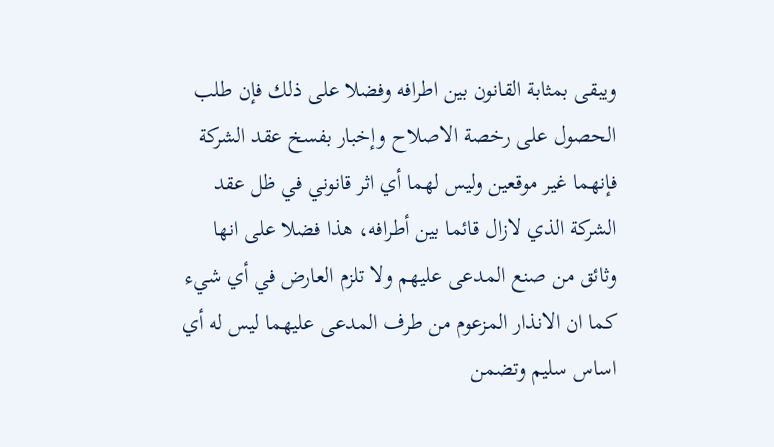ويبقى بمثابة القانون بين اطرافه وفضلا على ذلك فإن طلب الحصول على رخصة الاصلاح وإخبار بفسخ عقد الشركة فإنهما غير موقعين وليس لهما أي اثر قانوني في ظل عقد الشركة الذي لازال قائما بين أطرافه، هذا فضلا على انها وثائق من صنع المدعى عليهم ولا تلزم العارض في أي شيء كما ان الانذار المزعوم من طرف المدعى عليهما ليس له أي اساس سليم وتضمن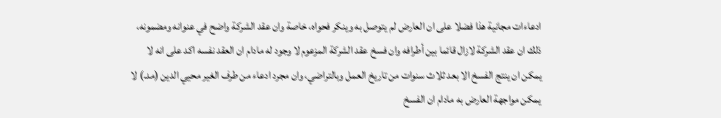ادعاءات مجانية هذا فضلا على ان العارض لم يتوصل به وينكر فحواه، خاصة وان عقد الشركة واضح في عنوانه ومضمونه، ذلك ان عقد الشركة لازال قائما بين أطرافه وان فسخ عقد الشركة المزعوم لا وجود له مادام ان العقد نفسه اكد على انه لا يمكن ان ينتج الفسخ الا بعد ثلاث سنوات من تاريخ العمل وبالتراضي، وان مجرد ادعاء من طرف الغير محيي الدين (مد.) لا يمكن مواجهة العارض به مادام ان الفسخ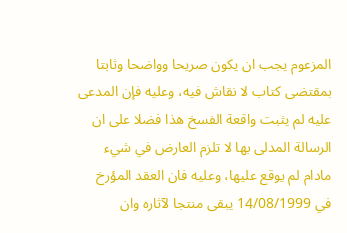المزعوم يجب ان يكون صريحا وواضحا وثابتا بمقتضى كتاب لا نقاش فيه، وعليه فإن المدعى عليه لم يثبت واقعة الفسخ هذا فضلا على ان الرسالة المدلى بها لا تلزم العارض في شيء مادام لم يوقع عليها، وعليه فان العقد المؤرخ في 14/08/1999 يبقى منتجا لآثاره وان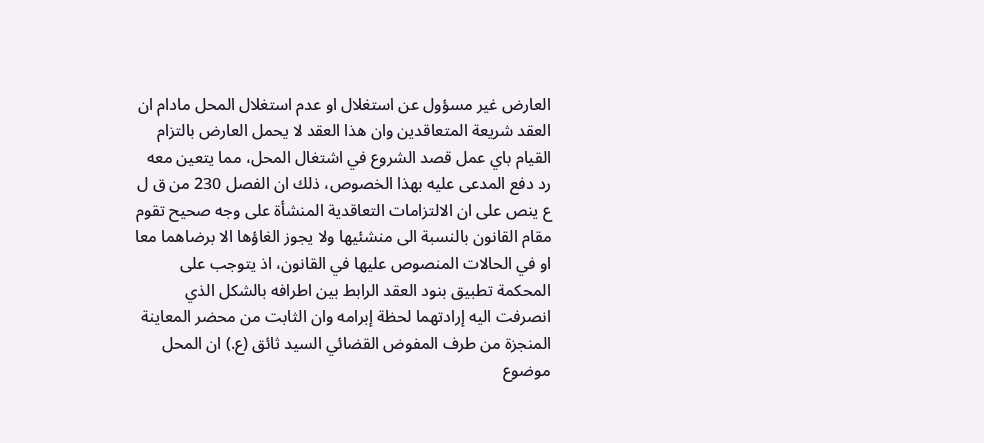العارض غير مسؤول عن استغلال او عدم استغلال المحل مادام ان العقد شريعة المتعاقدين وان هذا العقد لا يحمل العارض بالتزام القيام باي عمل قصد الشروع في اشتغال المحل، مما يتعين معه رد دفع المدعى عليه بهذا الخصوص، ذلك ان الفصل 230 من ق ل ع ينص على ان الالتزامات التعاقدية المنشأة على وجه صحيح تقوم مقام القانون بالنسبة الى منشئيها ولا يجوز الغاؤها الا برضاهما معا او في الحالات المنصوص عليها في القانون، اذ يتوجب على المحكمة تطبيق بنود العقد الرابط بين اطرافه بالشكل الذي انصرفت اليه إرادتهما لحظة إبرامه وان الثابت من محضر المعاينة المنجزة من طرف المفوض القضائي السيد ثائق (ع.) ان المحل موضوع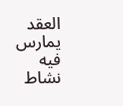العقد يمارس فيه نشاط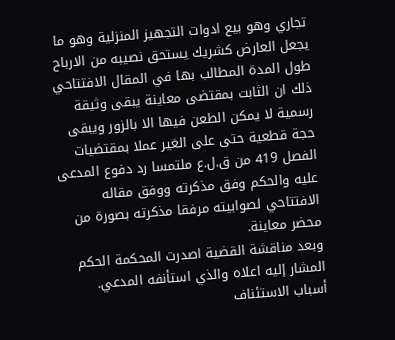تجاري وهو بيع ادوات التجهيز المنزلية وهو ما يجعل العارض كشريك يستحق نصيبه من الارباح طول المدة المطالب بها في المقال الافتتاحي ذلك ان الثابت بمقتضى معاينة يبقى وثيقة رسمية لا يمكن الطعن فيها الا بالزور ويبقى حجة قطعية حتى على الغير عملا بمقتضيات الفصل 419 من ق.ل.ع ملتمسا رد دفوع المدعى عليه والحكم وفق مذكرته ووفق مقاله الافتتاحي لصوابيته مرفقا مذكرته بصورة من محضر معاينة.
وبعد مناقشة القضية اصدرت المحكمة الحكم المشار إليه اعلاه والذي استأنفه المدعي.
أسباب الاستئناف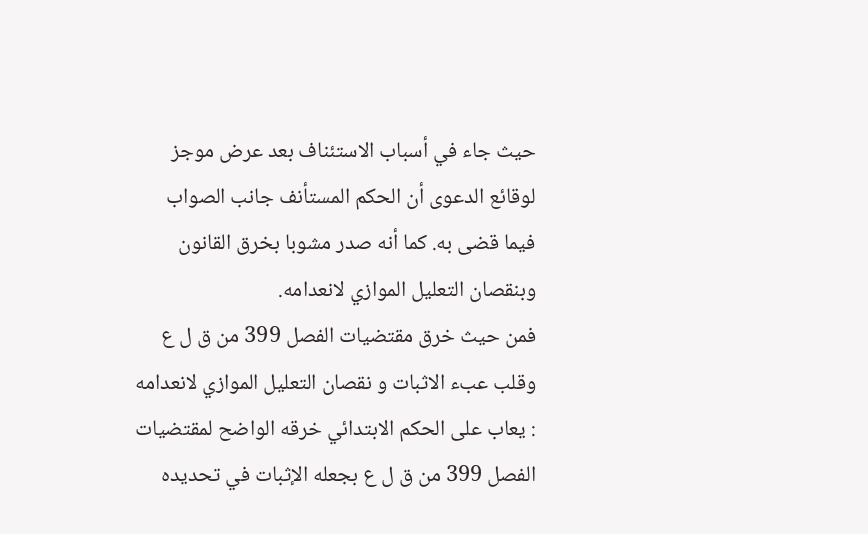حيث جاء في أسباب الاستئناف بعد عرض موجز لوقائع الدعوى أن الحكم المستأنف جانب الصواب فيما قضى به. كما أنه صدر مشوبا بخرق القانون وبنقصان التعليل الموازي لانعدامه.
فمن حيث خرق مقتضيات الفصل 399 من ق ل ع وقلب عبء الاثبات و نقصان التعليل الموازي لانعدامه : يعاب على الحكم الابتدائي خرقه الواضح لمقتضيات الفصل 399 من ق ل ع بجعله الإثبات في تحديده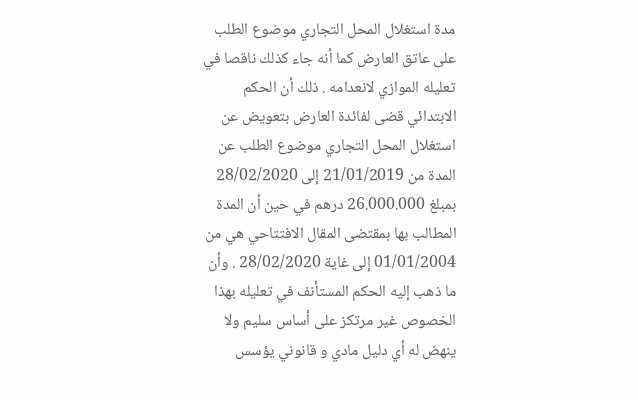مدة استغلال المحل التجاري موضوع الطلب على عاتق العارض كما أنه جاء كذلك ناقصا في تعليله الموازي لانعدامه . ذلك أن الحكم الابتدائي قضى لفائدة العارض بتعويض عن استغلال المحل التجاري موضوع الطلب عن المدة من 21/01/2019 إلى 28/02/2020 بمبلغ 26.000.000 درهم في حين أن المدة المطالب بها بمقتضى المقال الافتتاحي هي من 01/01/2004 إلى غاية 28/02/2020 . وأن ما ذهب إليه الحكم المستأنف في تعليله بهذا الخصوص غير مرتكز على أساس سليم ولا ينهض له أي دليل مادي و قانوني يؤسس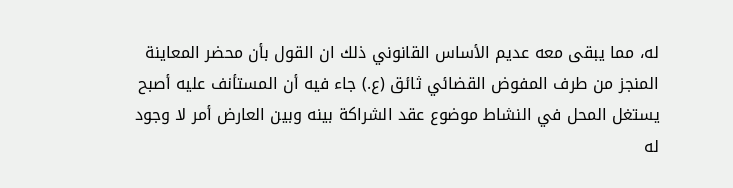له، مما يبقى معه عديم الأساس القانوني ذلك ان القول بأن محضر المعاينة المنجز من طرف المفوض القضائي ثائق (ع.) جاء فيه أن المستأنف عليه أصبح يستغل المحل في النشاط موضوع عقد الشراكة بينه وبين العارض أمر لا وجود له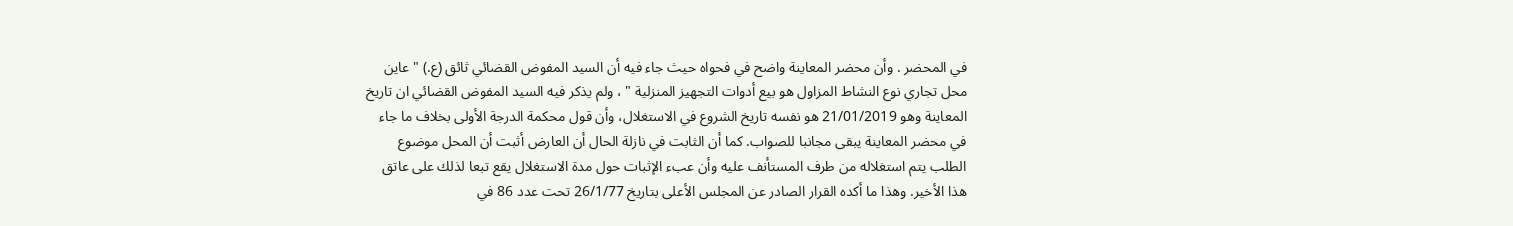في المحضر . وأن محضر المعاينة واضح في فحواه حيث جاء فيه أن السيد المفوض القضائي ثائق (ع.) " عاين محل تجاري نوع النشاط المزاول هو بيع أدوات التجهيز المنزلية " ، ولم يذكر فيه السيد المفوض القضائي ان تاريخ المعاينة وهو 21/01/2019 هو نفسه تاريخ الشروع في الاستغلال، وأن قول محكمة الدرجة الأولى بخلاف ما جاء في محضر المعاينة يبقى مجانبا للصواب. كما أن الثابت في نازلة الحال أن العارض أثبت أن المحل موضوع الطلب يتم استغلاله من طرف المستأنف عليه وأن عبء الإثبات حول مدة الاستغلال يقع تبعا لذلك على عاتق هذا الأخير. وهذا ما أكده القرار الصادر عن المجلس الأعلى بتاريخ 26/1/77 تحت عدد 86 في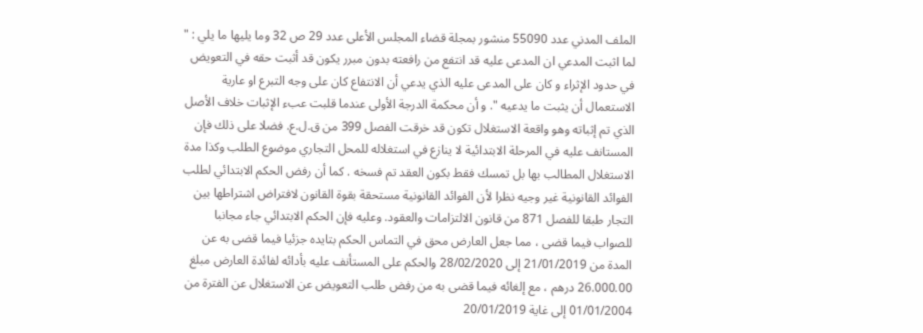الملف المدني عدد 55090 منشور بمجلة قضاء المجلس الأعلى عدد 29 ص 32 وما يليها ما يلي : " لما اثبت المدعي ان المدعى عليه قد انتفع من رافعته بدون مبرر يكون قد أثبت حقه في التعويض في حدود الإثراء و كان على المدعى عليه الذي يدعي أن الانتفاع كان على وجه التبرع او عارية الاستعمال أن يثبت ما يدعيه ". و أن محكمة الدرجة الأولى عندما قلبت عبء الإثبات خلاف الأصل الذي تم إثباته وهو واقعة الاستغلال تكون قد خرقت الفصل 399 من ق.ل.ع. فضلا على ذلك فإن المستانف عليه في المرحلة الابتدائية لا ينازع في استغلاله للمحل التجاري موضوع الطلب وكذا مدة الاستغلال المطالب بها بل تمسك فقط بكون العقد تم فسخه . كما أن رفض الحكم الابتدائي لطلب الفوائد القانونية غير وجيه نظرا لأن الفوائد القانونية مستحقة بقوة القانون لافتراض اشتراطها بين التجار طبقا للفصل 871 من قانون الالتزامات والعقود. وعليه فإن الحكم الابتدائي جاء مجانبا للصواب فيما قضی ، مما جعل العارض محق في التماس الحكم بتایده جزئيا فيما قضى به عن المدة من 21/01/2019 إلى 28/02/2020 والحكم على المستأنف عليه بأدائه لفائدة العارض مبلغ 26.000.00 درهم ، مع إلغائه فيما قضى به من رفض طلب التعويض عن الاستغلال عن الفترة من 01/01/2004 إلى غاية 20/01/2019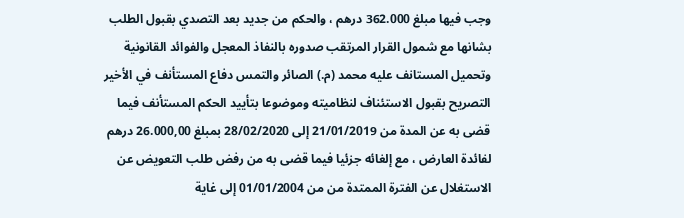وجب فيها مبلغ 362.000 درهم ، والحكم من جديد بعد التصدي بقبول الطلب بشانها مع شمول القرار المرتقب صدوره بالنفاذ المعجل والفوائد القانونية وتحميل المستانف عليه محمد (م.) الصائر والتمس دفاع المستأنف في الأخير التصريح بقبول الاستئناف لنظاميته وموضوعا بتأييد الحكم المستأنف فيما قضى به عن المدة من 21/01/2019 إلى 28/02/2020 بمبلغ 26.000,00 درهم لفائدة العارض ، مع إلغائه جزئيا فيما قضى به من رفض طلب التعويض عن الاستغلال عن الفترة الممتدة من من 01/01/2004 إلى غاية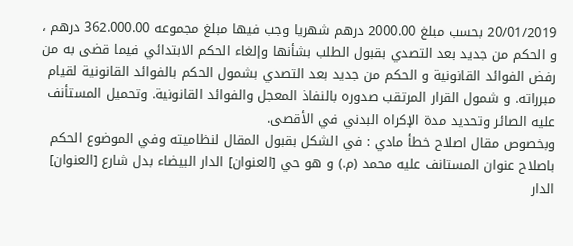20/01/2019 بحسب مبلغ 2000.00 درهم شهريا وجب فيها مبلغ مجموعه 362.000.00 درهم ، و الحكم من جديد بعد التصدي بقبول الطلب بشأنها وإلغاء الحكم الابتدائي فيما قضی به من رفض الفوائد القانونية و الحكم من جديد بعد التصدي بشمول الحكم بالفوائد القانونية لقيام مبرراته. و شمول القرار المرتقب صدوره بالنفاذ المعجل والفوائد القانونية. وتحميل المستأنف عليه الصائر وتحديد مدة الإكراه البدني في الأقصى.
وبخصوص مقال اصلاح خطأ مادي : في الشكل بقبول المقال لنظاميته وفي الموضوع الحكم باصلاح عنوان المستانف عليه محمد (م.) و هو حي [العنوان] الدار البيضاء بدل شارع [العنوان] الدار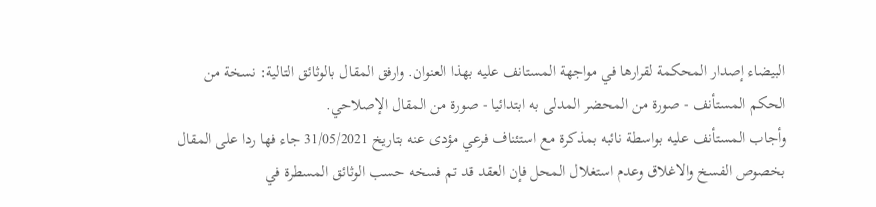البيضاء إصدار المحكمة لقرارها في مواجهة المستانف عليه بهذا العنوان. وارفق المقال بالوثائق التالية: نسخة من الحكم المستأنف - صورة من المحضر المدلى به ابتدائيا - صورة من المقال الإصلاحي.
وأجاب المستأنف عليه بواسطة نائبه بمذكرة مع استئناف فرعي مؤدى عنه بتاريخ 31/05/2021 جاء فها ردا على المقال بخصوص الفسخ والاغلاق وعدم استغلال المحل فإن العقد قد تم فسخه حسب الوثائق المسطرة في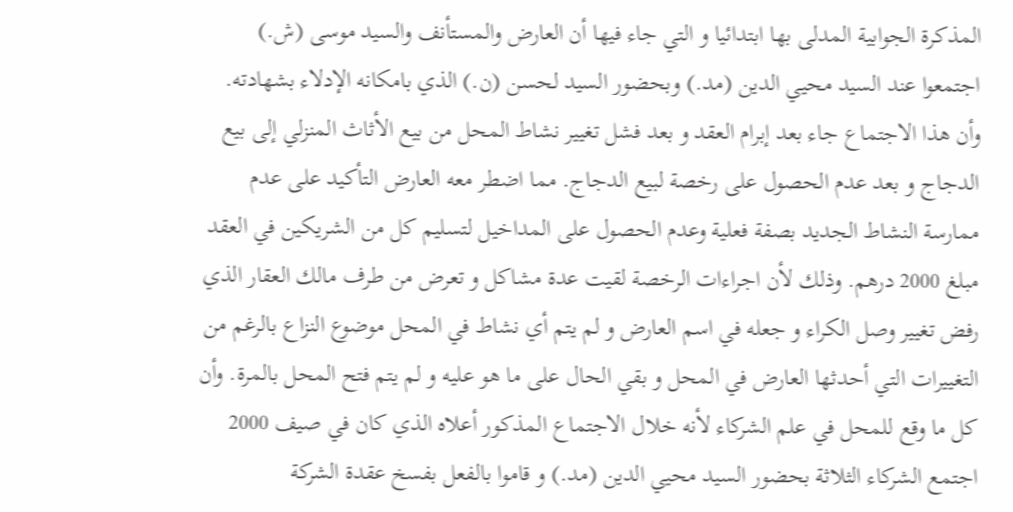المذكرة الجوابية المدلى بها ابتدائيا و التي جاء فيها أن العارض والمستأنف والسيد موسى (ش.) اجتمعوا عند السيد محيي الدين (مد.) وبحضور السيد لحسن (ن.) الذي بامكانه الإدلاء بشهادته. وأن هذا الاجتماع جاء بعد إبرام العقد و بعد فشل تغيير نشاط المحل من بيع الأثاث المنزلي إلى بيع الدجاج و بعد عدم الحصول على رخصة لبيع الدجاج. مما اضطر معه العارض التأكيد على عدم ممارسة النشاط الجديد بصفة فعلية وعدم الحصول على المداخيل لتسليم كل من الشريكين في العقد مبلغ 2000 درهم. وذلك لأن اجراءات الرخصة لقيت عدة مشاكل و تعرض من طرف مالك العقار الذي رفض تغییر وصل الكراء و جعله في اسم العارض و لم يتم أي نشاط في المحل موضوع النزاع بالرغم من التغييرات التي أحدثها العارض في المحل و بقي الحال على ما هو عليه و لم يتم فتح المحل بالمرة. وأن كل ما وقع للمحل في علم الشركاء لأنه خلال الاجتماع المذكور أعلاه الذي كان في صيف 2000 اجتمع الشركاء الثلاثة بحضور السيد محيي الدين (مد.) و قاموا بالفعل بفسخ عقدة الشركة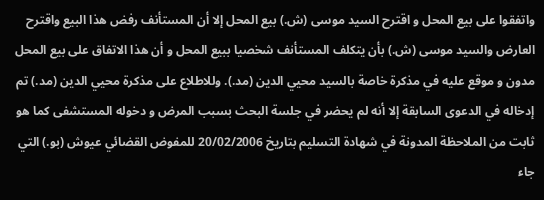واتفقوا على بيع المحل و اقترح السيد موسى (ش.) بيع المحل إلا أن المستأنف رفض هذا البيع واقترح العارض والسيد موسى (ش.) بأن يتكلف المستأنف شخصيا ببيع المحل و أن هذا الاتفاق على بيع المحل مدون و موقع عليه في مذكرة خاصة بالسيد محيي الدين (مد.). وللاطلاع على مذكرة محيي الدين (مد.) تم إدخاله في الدعوى السابقة إلا أنه لم يحضر في جلسة البحث بسبب المرض و دخوله المستشفى كما هو ثابت من الملاحظة المدونة في شهادة التسليم بتاريخ 20/02/2006 للمفوض القضائي عيوش (بو.) التي جاء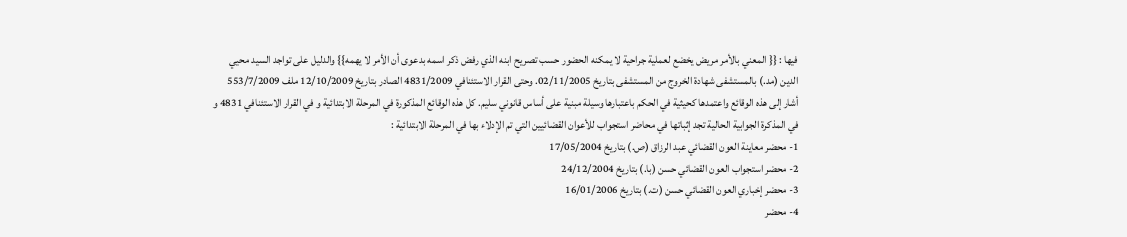فيها : {{ المعني بالأمر مريض يخضع لعملية جراحية لا يمكنه الحضور حسب تصريح ابنه الذي رفض ذكر اسمه بدعوى أن الأمر لا يهمه}} والدليل على تواجد السيد محيي الدين (مد.) بالمستشفى شهادة الخروج من المستشفى بتاريخ 02/11/2005. وحتى القرار الاستئنافي 4831/2009 الصادر بتاريخ 12/10/2009 ملف 553/7/2009 أشار إلى هذه الوقائع واعتمدها كحيثية في الحكم باعتبارها وسيلة مبنية على أساس قانوني سليم. كل هذه الوقائع المذكورة في المرحلة الابتدائية و في القرار الاستئنافي 4831 و في المذكرة الجوابية الحالية تجد إثباتها في محاضر استجواب للأعوان القضائيين التي تم الإدلاء بها في المرحلة الابتدائية :
1- محضر معاينة العون القضائي عبد الرزاق (ص.) بتاريخ 17/05/2004
2- محضر استجواب العون القضائي حسن (با.) بتاريخ 24/12/2004
3- محضر إخباري العون القضائي حسن (ت.) بتاريخ 16/01/2006
4- محضر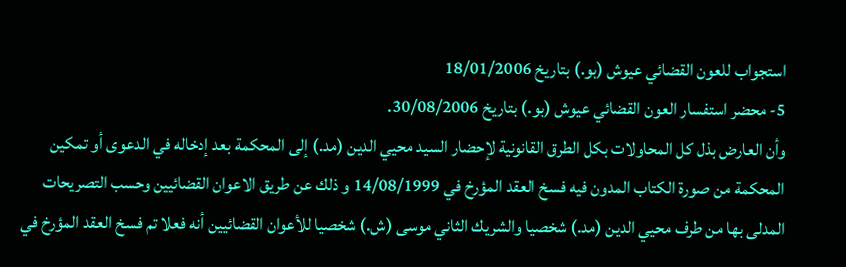استجواب للعون القضائي عيوش (بو.) بتاريخ 18/01/2006
5- محضر استفسار العون القضائي عيوش (بو.) بتاريخ 30/08/2006.
وأن العارض بذل كل المحاولات بكل الطرق القانونية لإحضار السيد محيي الدين (مد.) إلى المحكمة بعد إدخاله في الدعوى أو تمكين المحكمة من صورة الكتاب المدون فيه فسخ العقد المؤرخ في 14/08/1999 و ذلك عن طريق الاعوان القضائيين وحسب التصريحات المدلى بها من طرف محيي الدين (مد.) شخصيا والشريك الثاني موسى (ش.) شخصيا للأعوان القضائيين أنه فعلا تم فسخ العقد المؤرخ في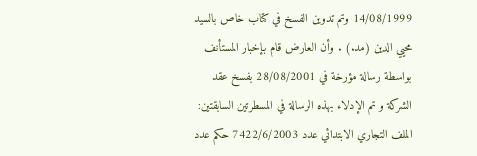14/08/1999 وتم تدوين الفسخ في كتاب خاص بالسيد محيي الدين (مد.) . وأن العارض قام بإخبار المستأنف بواسطة رسالة مؤرخة في 28/08/2001 بفسخ عقد الشركة و تم الإدلاء بهذه الرسالة في المسطرتين السابقتين: الملف التجاري الابتدائي عدد 7422/6/2003 حكم عدد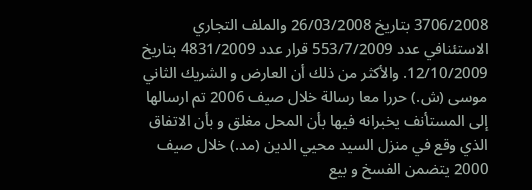3706/2008 بتاريخ 26/03/2008 والملف التجاري الاستئنافي عدد 553/7/2009 قرار عدد 4831/2009 بتاريخ 12/10/2009. والأكثر من ذلك أن العارض و الشريك الثاني موسى (ش.) حررا معا رسالة خلال صيف 2006 تم ارسالها إلى المستأنف يخبرانه فيها بأن المحل مغلق و بأن الاتفاق الذي وقع في منزل السيد محيي الدين (مد.) خلال صيف 2000 يتضمن الفسخ و بیع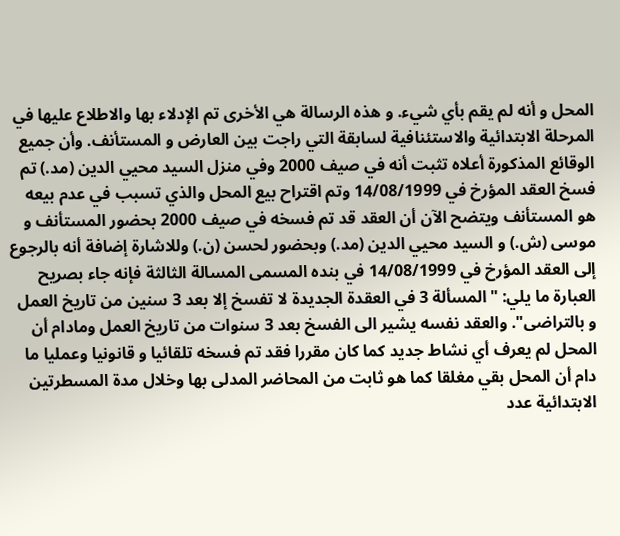المحل و أنه لم يقم بأي شيء. و هذه الرسالة هي الأخرى تم الإدلاء بها والاطلاع عليها في المرحلة الابتدائية والاستئنافية لسابقة التي راجت بين العارض و المستأنف. وأن جميع الوقائع المذكورة أعلاه تثبت أنه في صيف 2000 وفي منزل السيد محيي الدين (مد.) تم فسخ العقد المؤرخ في 14/08/1999 وتم اقتراح بيع المحل والذي تسبب في عدم بيعه هو المستأنف ويتضح الآن أن العقد قد تم فسخه في صيف 2000 بحضور المستأنف و موسى (ش.) و السيد محيي الدين (مد.) وبحضور لحسن (ن.) وللاشارة إضافة أنه بالرجوع إلى العقد المؤرخ في 14/08/1999 في بنده المسمى المسالة الثالثة فإنه جاء بصريح العبارة ما يلي: "المسألة 3 في العقدة الجديدة لا تفسخ إلا بعد 3 سنين من تاريخ العمل و بالتراضی". والعقد نفسه يشير الى الفسخ بعد 3 سنوات من تاريخ العمل ومادام أن المحل لم يعرف أي نشاط جديد كما كان مقررا فقد تم فسخه تلقائيا و قانونیا وعمليا ما دام أن المحل بقي مغلقا كما هو ثابت من المحاضر المدلى بها وخلال مدة المسطرتين الابتدائية عدد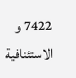7422 و الاستئنافية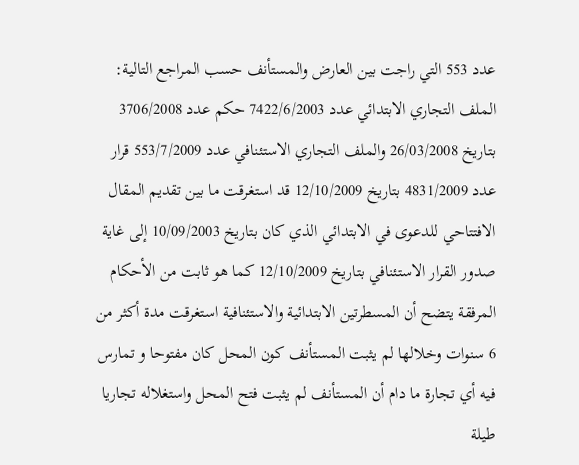عدد 553 التي راجت بين العارض والمستأنف حسب المراجع التالية: الملف التجاري الابتدائي عدد 7422/6/2003 حكم عدد 3706/2008 بتاريخ 26/03/2008 والملف التجاري الاستئنافي عدد 553/7/2009 قرار عدد 4831/2009 بتاريخ 12/10/2009 قد استغرقت ما بين تقديم المقال الافتتاحي للدعوى في الابتدائي الذي كان بتاريخ 10/09/2003 إلى غاية صدور القرار الاستئنافي بتاريخ 12/10/2009 كما هو ثابت من الأحكام المرفقة يتضح أن المسطرتين الابتدائية والاستئنافية استغرقت مدة أكثر من 6 سنوات وخلالها لم يثبت المستأنف كون المحل كان مفتوحا و تمارس فيه أي تجارة ما دام أن المستأنف لم يثبت فتح المحل واستغلاله تجاريا طيلة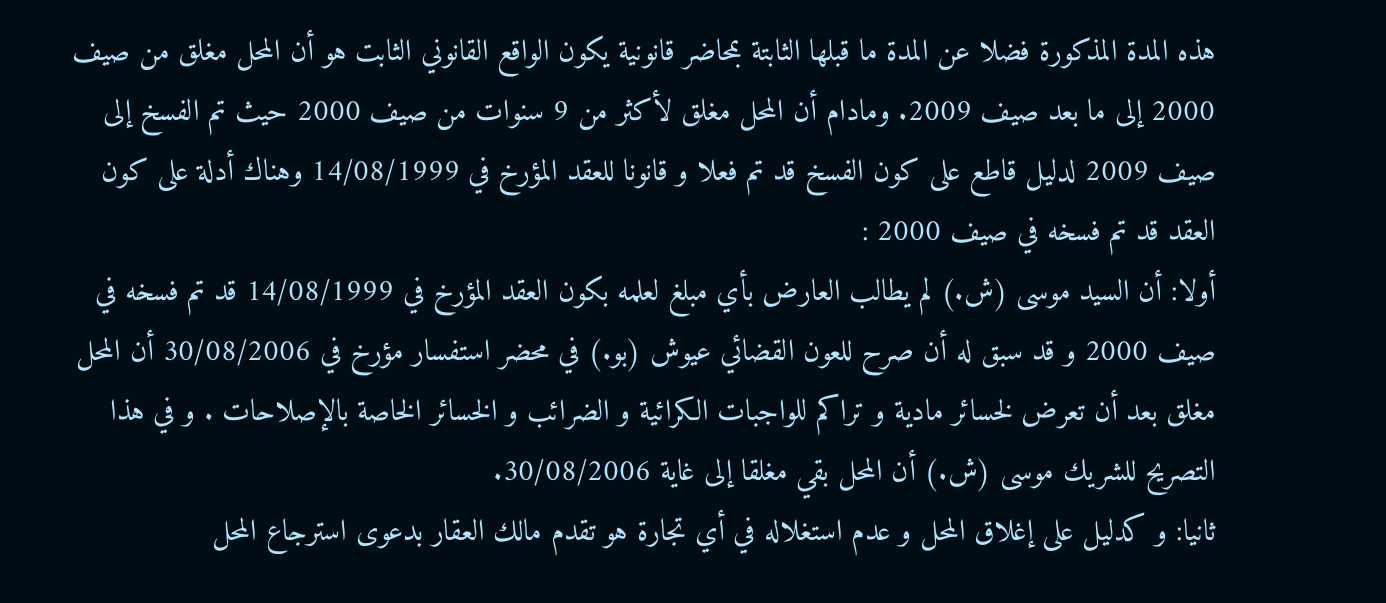هذه المدة المذكورة فضلا عن المدة ما قبلها الثابتة بمحاضر قانونية يكون الواقع القانوني الثابت هو أن المحل مغلق من صيف 2000 إلى ما بعد صيف 2009. ومادام أن المحل مغلق لأكثر من 9 سنوات من صيف 2000 حيث تم الفسخ إلى صيف 2009 لدليل قاطع على كون الفسخ قد تم فعلا و قانونا للعقد المؤرخ في 14/08/1999 وهناك أدلة على كون العقد قد تم فسخه في صيف 2000 :
أولا: أن السيد موسى (ش.) لم يطالب العارض بأي مبلغ لعلمه بكون العقد المؤرخ في 14/08/1999 قد تم فسخه في صيف 2000 و قد سبق له أن صرح للعون القضائي عيوش (بو.) في محضر استفسار مؤرخ في 30/08/2006 أن المحل مغلق بعد أن تعرض لخسائر مادية و تراكم للواجبات الكرائية و الضرائب و الخسائر الخاصة بالإصلاحات . و في هذا التصريح للشريك موسى (ش.) أن المحل بقي مغلقا إلى غاية 30/08/2006.
ثانيا: و كدليل على إغلاق المحل و عدم استغلاله في أي تجارة هو تقدم مالك العقار بدعوى استرجاع المحل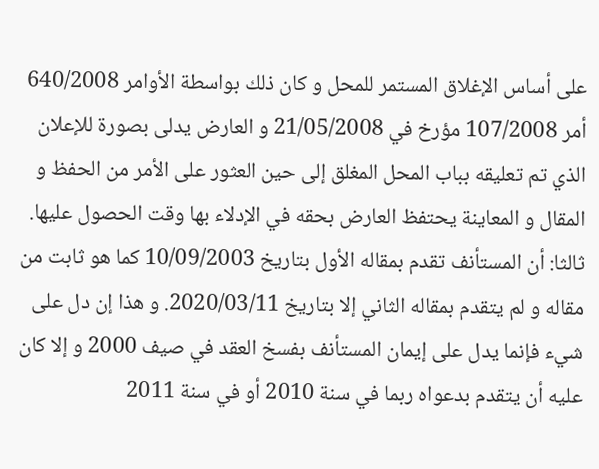على أساس الإغلاق المستمر للمحل و كان ذلك بواسطة الأوامر 640/2008 أمر 107/2008 مؤرخ في 21/05/2008 و العارض يدلی بصورة للإعلان الذي تم تعليقه بباب المحل المغلق إلى حين العثور على الأمر من الحفظ و المقال و المعاينة يحتفظ العارض بحقه في الإدلاء بها وقت الحصول عليها.
ثالثا: أن المستأنف تقدم بمقاله الأول بتاريخ 10/09/2003 كما هو ثابت من مقاله و لم يتقدم بمقاله الثاني إلا بتاريخ 2020/03/11. و هذا إن دل على شيء فإنما يدل على إيمان المستأنف بفسخ العقد في صيف 2000 و إلا كان عليه أن يتقدم بدعواه ربما في سنة 2010 أو في سنة 2011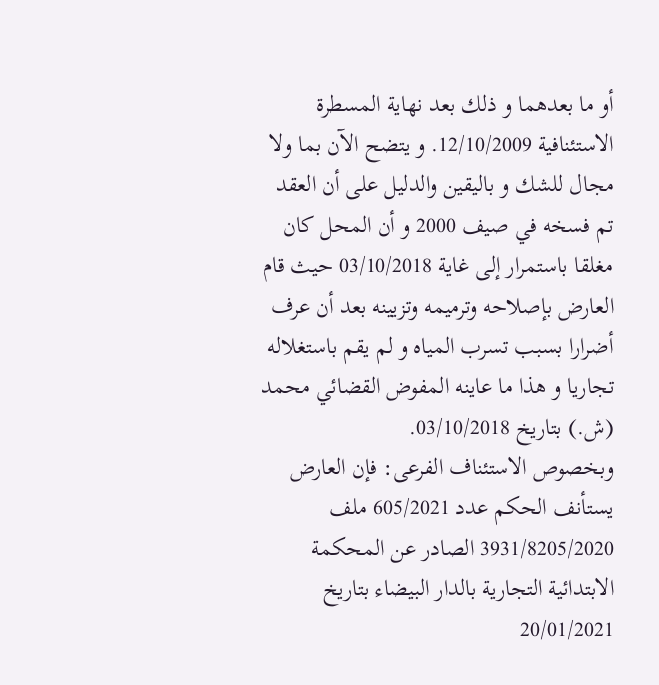أو ما بعدهما و ذلك بعد نهاية المسطرة الاستئنافية 12/10/2009. و يتضح الآن بما ولا مجال للشك و باليقين والدليل على أن العقد تم فسخه في صيف 2000 و أن المحل كان مغلقا باستمرار إلى غاية 03/10/2018 حيث قام العارض بإصلاحه وترمیمه وتزيينه بعد أن عرف أضرارا بسبب تسرب المياه و لم يقم باستغلاله تجاريا و هذا ما عاينه المفوض القضائي محمد (ش.) بتاريخ 03/10/2018.
وبخصوص الاستئناف الفرعی: فإن العارض يستأنف الحكم عدد 605/2021 ملف 3931/8205/2020 الصادر عن المحكمة الابتدائية التجارية بالدار البيضاء بتاريخ 20/01/2021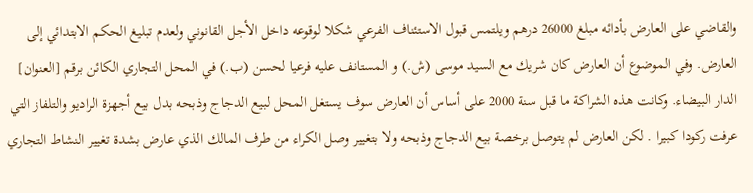والقاضي على العارض بأدائه مبلغ 26000 درهم ويلتمس قبول الاستئناف الفرعي شكلا لوقوعه داخل الأجل القانوني ولعدم تبليغ الحكم الابتدائي إلى العارض. وفي الموضوع أن العارض كان شريك مع السيد موسى (ش.) و المستانف عليه فرعيا لحسن (ب.) في المحل التجاري الكائن برقم [العنوان] الدار البيضاء. وكانت هذه الشراكة ما قبل سنة 2000 على أساس أن العارض سوف يستغل المحل لبيع الدجاج وذبحه بدل بيع أجهزة الراديو والتلفاز التي عرفت رکودا كبيرا . لكن العارض لم يتوصل برخصة بيع الدجاج وذبحه ولا بتغيير وصل الكراء من طرف المالك الذي عارض بشدة تغيير النشاط التجاري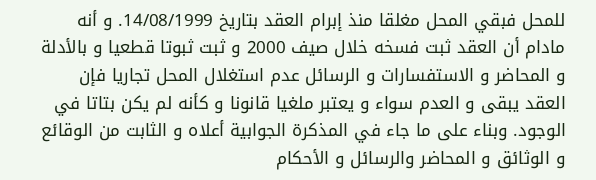للمحل فبقي المحل مغلقا منذ إبرام العقد بتاريخ 14/08/1999. و أنه مادام أن العقد ثبت فسخه خلال صيف 2000 و ثبت ثبوتا قطعيا و بالأدلة و المحاضر و الاستفسارات و الرسائل عدم استغلال المحل تجاريا فإن العقد يبقى و العدم سواء و يعتبر ملغيا قانونا و كأنه لم يكن بتاتا في الوجود. وبناء على ما جاء في المذكرة الجوابية أعلاه و الثابت من الوقائع و الوثائق و المحاضر والرسائل و الأحكام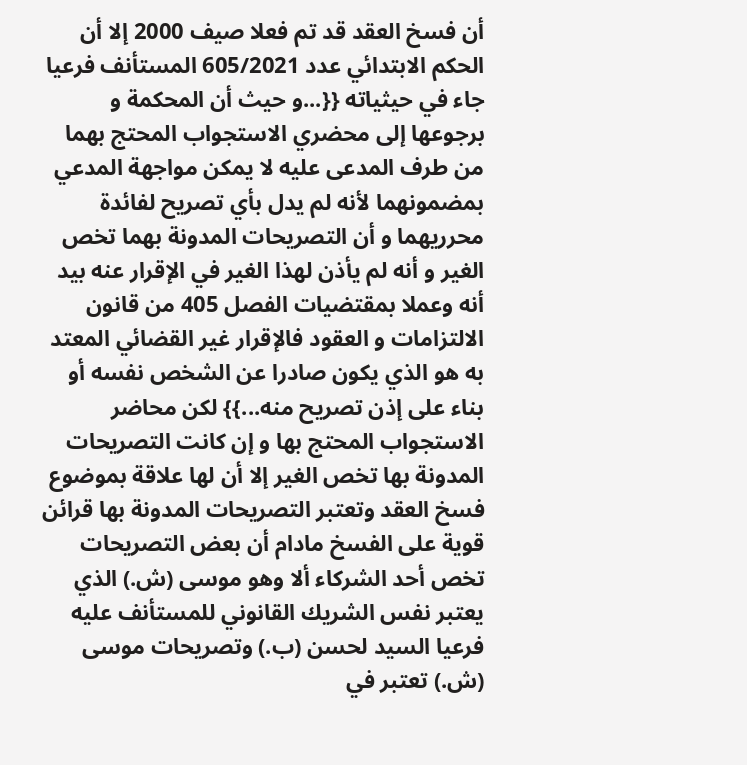أن فسخ العقد قد تم فعلا صيف 2000 إلا أن الحكم الابتدائي عدد 605/2021 المستأنف فرعيا جاء في حيثياته {{...و حيث أن المحكمة و برجوعها إلى محضري الاستجواب المحتج بهما من طرف المدعى عليه لا يمكن مواجهة المدعي بمضمونهما لأنه لم يدل بأي تصريح لفائدة محرريهما و أن التصريحات المدونة بهما تخص الغير و أنه لم يأذن لهذا الغير في الإقرار عنه بيد أنه وعملا بمقتضيات الفصل 405 من قانون الالتزامات و العقود فالإقرار غير القضائي المعتد به هو الذي يكون صادرا عن الشخص نفسه أو بناء على إذن تصريح منه...}} لكن محاضر الاستجواب المحتج بها و إن كانت التصريحات المدونة بها تخص الغير إلا أن لها علاقة بموضوع فسخ العقد وتعتبر التصريحات المدونة بها قرائن قوية على الفسخ مادام أن بعض التصريحات تخص أحد الشركاء ألا وهو موسى (ش.) الذي يعتبر نفس الشريك القانوني للمستأنف عليه فرعيا السيد لحسن (ب.) وتصريحات موسى (ش.) تعتبر في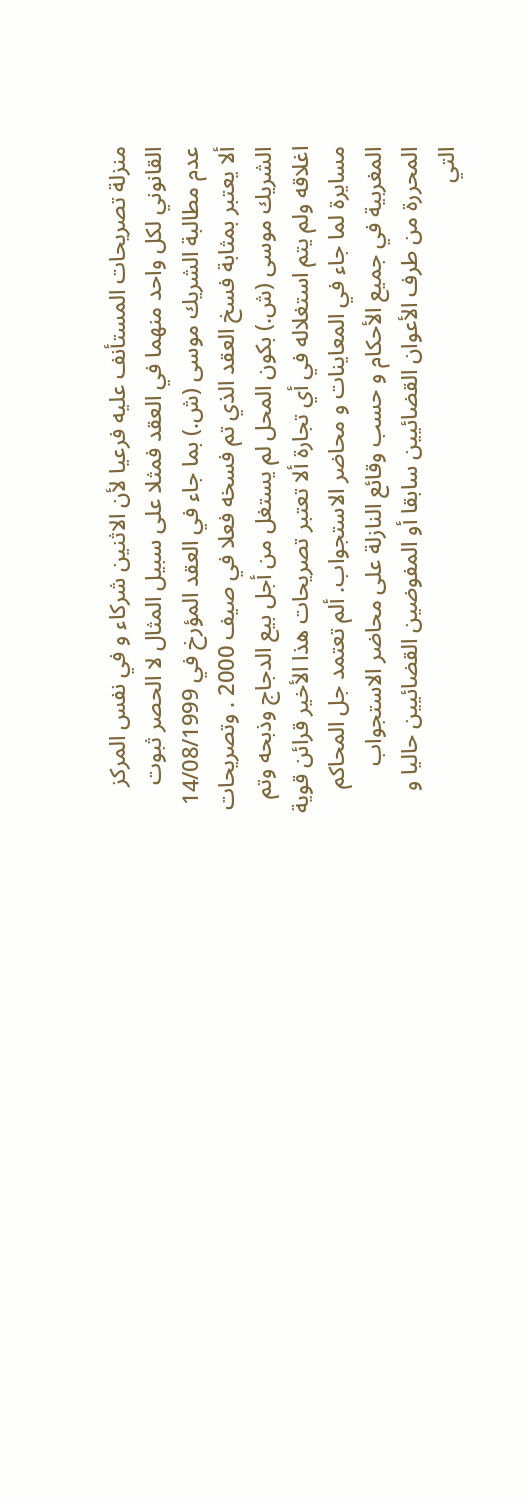منزلة تصريحات المستأنف عليه فرعيا لأن الاثنين شركاء و في نفس المركز القانوني لكل واحد منهما في العقد فمثلا على سبيل المثال لا الحصر ثبوت عدم مطالبة الشريك موسى (ش.) بما جاء في العقد المؤرخ في 14/08/1999 ألا يعتبر بمثابة فسخ العقد الذي تم فسخه فعلا في صيف 2000 . وتصريحات الشريك موسى (ش.) بكون المحل لم يستغل من أجل بيع الدجاج وذبحه وتم اغلاقه ولم يتم استغلاله في أي تجارة ألا تعتبر تصريحات هذا الأخير قرائن قوية مسايرة لما جاء في المعاينات و محاضر الاستجواب. ألم تعتمد جل المحاكم المغربية في جميع الأحكام و حسب وقائع النازلة على محاضر الاستجواب المحررة من طرف الأعوان القضائيين سابقا أو المفوضين القضائيين حاليا و التي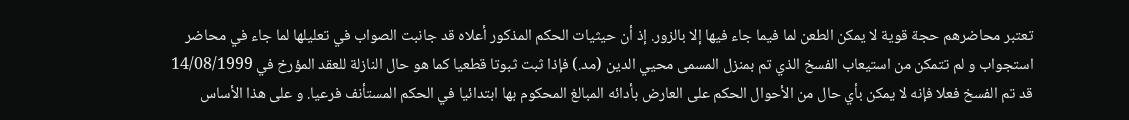تعتبر محاضرهم حجة قوية لا يمكن الطعن لما فيما جاء فيها إلا بالزور. إذ أن حيثيات الحكم المذكور أعلاه قد جانبت الصواب في تعليلها لما جاء في محاضر استجواب و لم تتمكن من استيعاب الفسخ الذي تم بمنزل المسمی محيي الدين (مد.) فإذا ثبت ثبوتا قطعيا كما هو حال النازلة للعقد المؤرخ في 14/08/1999 قد تم الفسخ فعلا فإنه لا يمكن بأي حال من الأحوال الحكم على العارض بأدائه المبالغ المحكوم بها ابتدائيا في الحكم المستأنف فرعيا. و على هذا الأساس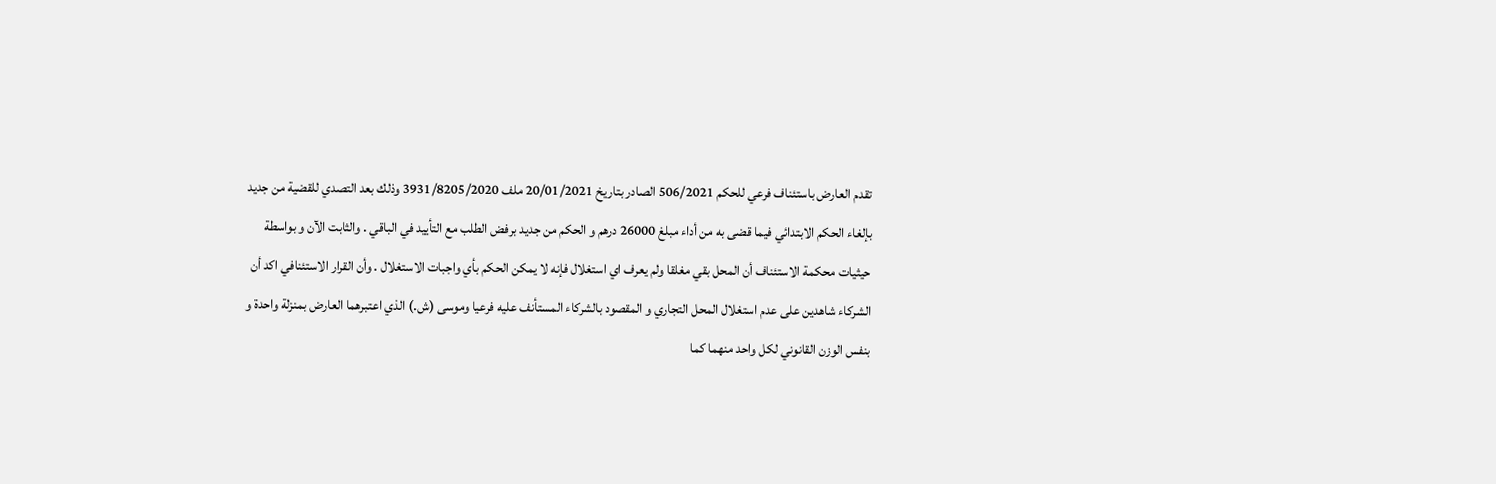تقدم العارض باستئناف فرعي للحكم 506/2021 الصادر بتاريخ 20/01/2021 ملف 3931/8205/2020 وذلك بعد التصدي للقضية من جديد بإلغاء الحكم الابتدائي فيما قضى به من أداء مبلغ 26000 درهم و الحكم من جديد برفض الطلب مع التأييد في الباقي . والثابت الآن و بواسطة حيثيات محكمة الاستئناف أن المحل بقي مغلقا ولم يعرف اي استغلال فإنه لا يمكن الحكم بأي واجبات الاستغلال . وأن القرار الاستئنافي اكد أن الشركاء شاهدين على عدم استغلال المحل التجاري و المقصود بالشركاء المستأنف عليه فرعيا وموسى (ش.) الذي اعتبرهما العارض بمنزلة واحدة و بنفس الوزن القانوني لكل واحد منهما كما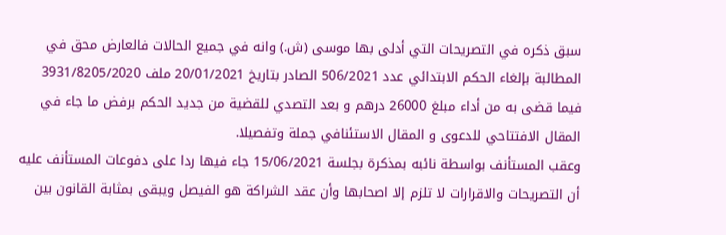سبق ذكره في التصريحات التي أدلى بها موسى (ش.) وانه في جميع الحالات فالعارض محق في المطالبة بإلغاء الحكم الابتدائي عدد 506/2021 الصادر بتاريخ 20/01/2021 ملف 3931/8205/2020 فيما قضى به من أداء مبلغ 26000 درهم و بعد التصدي للقضية من جديد الحكم برفض ما جاء في المقال الافتتاحي للدعوى و المقال الاستئنافي جملة وتفصيلا.
وعقب المستأنف بواسطة نائبه بمذكرة بجلسة 15/06/2021 جاء فيها ردا على دفوعات المستأنف عليه أن التصريحات والاقرارات لا تلزم إلا اصحابها وأن عقد الشراكة هو الفيصل ويبقى بمثابة القانون بين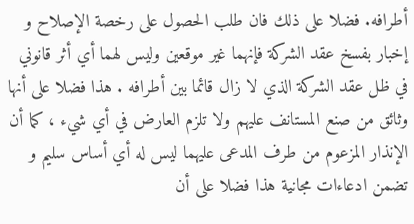أطرافه. فضلا على ذلك فان طلب الحصول على رخصة الإصلاح و إخبار بفسخ عقد الشركة فإنهما غير موقعين وليس لهما أي أثر قانوني في ظل عقد الشركة الذي لا زال قائما بين أطرافه . هذا فضلا على أنها وثائق من صنع المستانف عليهم ولا تلزم العارض في أي شيء ، كما أن الإنذار المزعوم من طرف المدعى عليهما ليس له أي أساس سليم و تضمن ادعاءات مجانية هذا فضلا على أن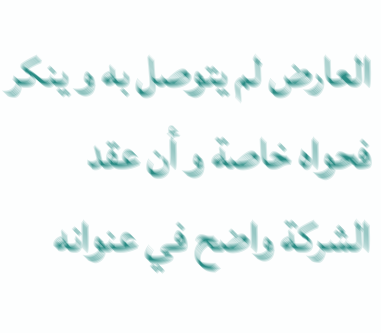العارض لم يتوصل به و ينكر فحواه خاصة و أن عقد الشركة واضح في عنوانه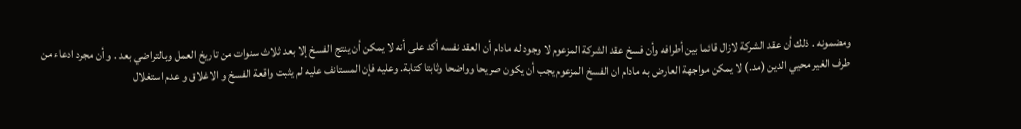ومضمونه . ذلك أن عقد الشركة لازال قائما بين أطرافه وأن فسخ عقد الشركة المزعوم لا وجود له مادام أن العقد نفسه أكد على أنه لا يمكن أن ينتج الفسخ إلا بعد ثلاث سنوات من تاريخ العمل وبالتراضي بعد . و أن مجرد ادعاء من طرف الغير محيي الدين (مد.) لا يمكن مواجهة العارض به مادام ان الفسخ المزعوم يجب أن يكون صريحا وواضحا وثابتا كتابة. وعليه فإن المستانف عليه لم يثبت واقعة الفسخ و الاغلاق و عدم استغلال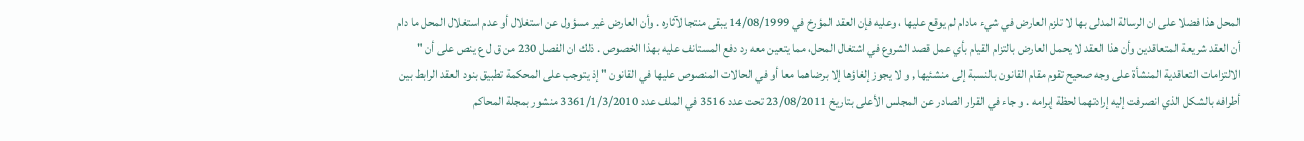المحل هذا فضلا على ان الرسالة المدلى بها لا تلزم العارض في شيء مادام لم يوقع عليها ، وعليه فإن العقد المؤرخ في 14/08/1999 يبقى منتجا لآثاره . وأن العارض غير مسؤول عن استغلال أو عدم استغلال المحل ما دام أن العقد شريعة المتعاقدين وأن هذا العقد لا يحمل العارض بالتزام القيام بأي عمل قصد الشروع في اشتغال المحل، مما يتعين معه رد دفع المستانف عليه بهذا الخصوص . ذلك ان الفصل 230 من ق ل ع ينص على أن " الالتزامات التعاقدية المنشأة على وجه صحيح تقوم مقام القانون بالنسبة إلى منشئيها , و لا يجوز إلغاؤها إلا برضاهما معا أو في الحالات المنصوص عليها في القانون " إذ يتوجب على المحكمة تطبيق بنود العقد الرابط بين أطرافه بالشكل الذي انصرفت إليه إرادتهما لحظة إبرامه . و جاء في القرار الصادر عن المجلس الأعلى بتاريخ 23/08/2011 تحت عدد 3516 في الملف عدد 3361/1/3/2010 منشور بمجلة المحاكم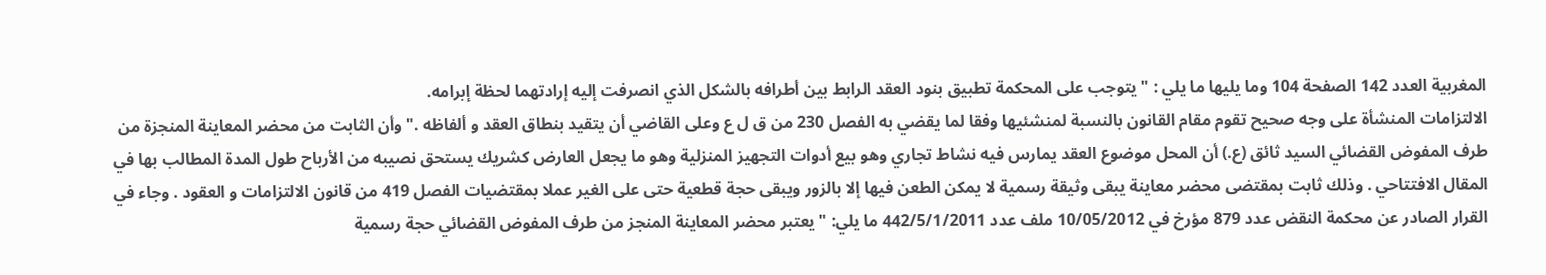المغربية العدد 142 الصفحة 104 وما يليها ما يلي : " يتوجب على المحكمة تطبيق بنود العقد الرابط بين أطرافه بالشكل الذي انصرفت إليه إرادتهما لحظة إبرامه.
الالتزامات المنشأة على وجه صحيح تقوم مقام القانون بالنسبة لمنشئيها وفقا لما يقضي به الفصل 230 من ق ل ع وعلى القاضي أن يتقيد بنطاق العقد و ألفاظه ." وأن الثابت من محضر المعاينة المنجزة من طرف المفوض القضائي السيد ثائق (ع.) أن المحل موضوع العقد يمارس فيه نشاط تجاري وهو بيع أدوات التجهيز المنزلية وهو ما يجعل العارض كشريك يستحق نصيبه من الأرباح طول المدة المطالب بها في المقال الافتتاحي . وذلك ثابت بمقتضی محضر معاينة يبقى وثيقة رسمية لا يمكن الطعن فيها إلا بالزور ويبقى حجة قطعية حتى على الغير عملا بمقتضيات الفصل 419 من قانون الالتزامات و العقود . وجاء في القرار الصادر عن محكمة النقض عدد 879 مؤرخ في 10/05/2012 ملف عدد 442/5/1/2011 ما يلي: " يعتبر محضر المعاينة المنجز من طرف المفوض القضائي حجة رسمية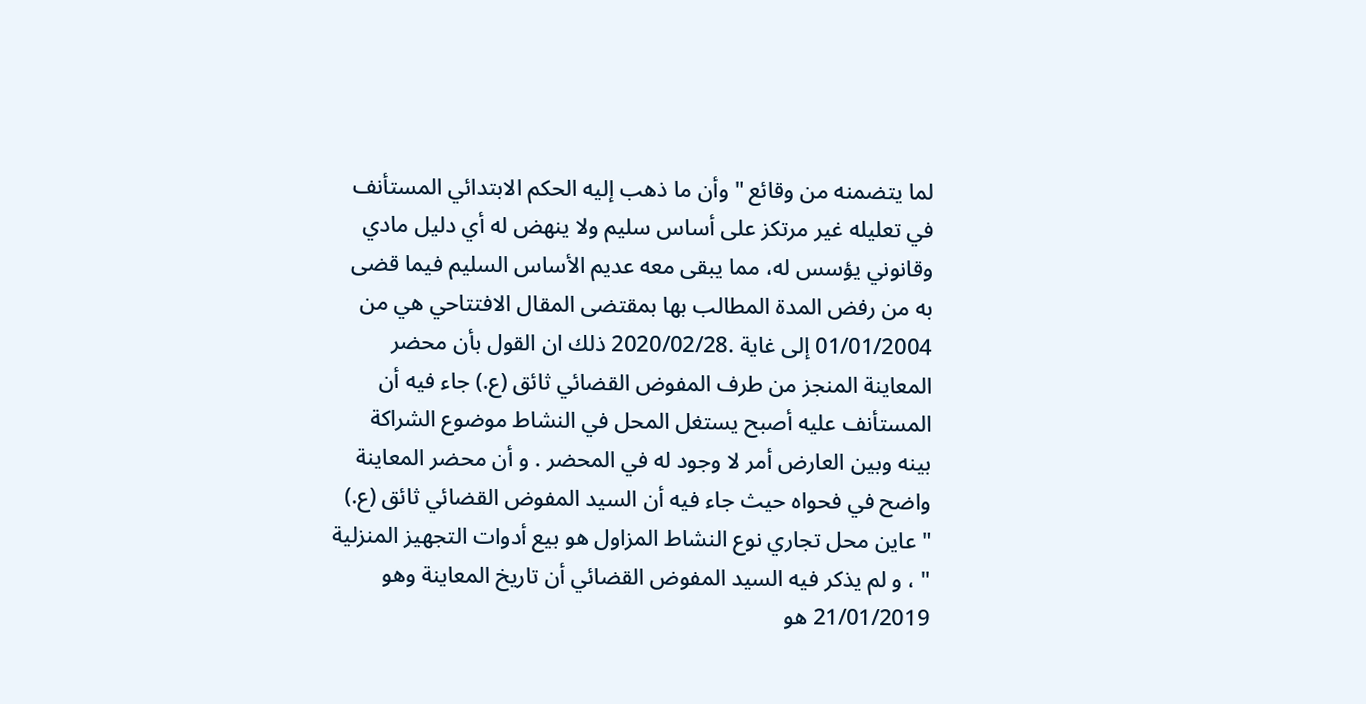لما يتضمنه من وقائع " وأن ما ذهب إليه الحكم الابتدائي المستأنف في تعليله غير مرتكز على أساس سليم ولا ينهض له أي دليل مادي وقانوني يؤسس له، مما يبقى معه عديم الأساس السليم فيما قضى به من رفض المدة المطالب بها بمقتضى المقال الافتتاحي هي من 01/01/2004 إلى غاية .2020/02/28 ذلك ان القول بأن محضر المعاينة المنجز من طرف المفوض القضائي ثائق (ع.) جاء فيه أن المستأنف عليه أصبح يستغل المحل في النشاط موضوع الشراكة بينه وبين العارض أمر لا وجود له في المحضر . و أن محضر المعاينة واضح في فحواه حيث جاء فيه أن السيد المفوض القضائي ثائق (ع.) " عاين محل تجاري نوع النشاط المزاول هو بيع أدوات التجهيز المنزلية " ، و لم يذكر فيه السيد المفوض القضائي أن تاريخ المعاينة وهو 21/01/2019 هو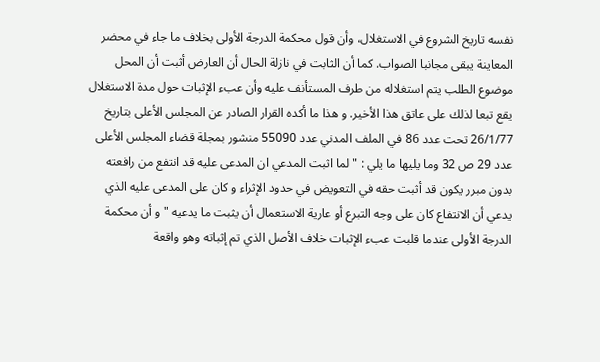نفسه تاريخ الشروع في الاستغلال، وأن قول محكمة الدرجة الأولى بخلاف ما جاء في محضر المعاينة يبقى مجانبا الصواب. كما أن الثابت في نازلة الحال أن العارض أثبت أن المحل موضوع الطلب يتم استغلاله من طرف المستأنف عليه وأن عبء الإثبات حول مدة الاستغلال يقع تبعا لذلك على عاتق هذا الأخير. و هذا ما أكده القرار الصادر عن المجلس الأعلى بتاريخ 26/1/77 تحت عدد 86 في الملف المدني عدد 55090 منشور بمجلة قضاء المجلس الأعلى عدد 29 ص 32 وما يليها ما يلي : " لما اثبت المدعي ان المدعى عليه قد انتفع من رافعته بدون مبرر يكون قد أثبت حقه في التعويض في حدود الإثراء و كان على المدعى عليه الذي يدعي أن الانتفاع كان على وجه التبرع أو عارية الاستعمال أن يثبت ما يدعيه " و أن محكمة الدرجة الأولى عندما قلبت عبء الإثبات خلاف الأصل الذي تم إثباته وهو واقعة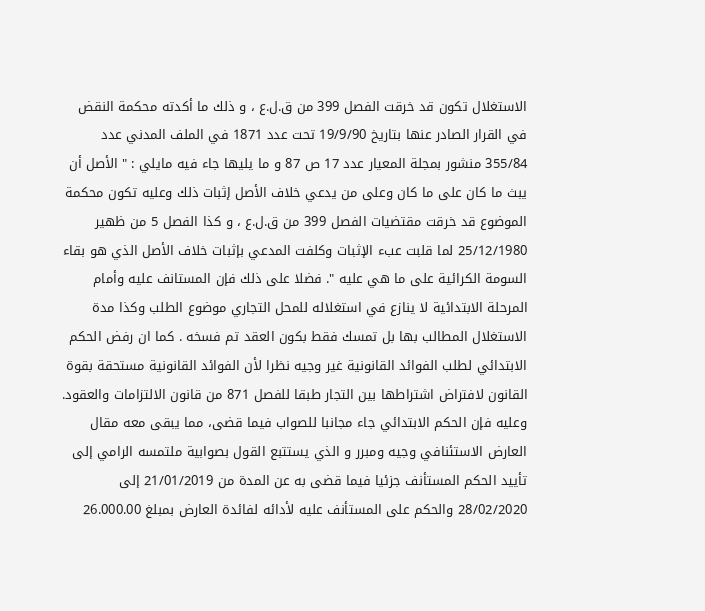الاستغلال تكون قد خرقت الفصل 399 من ق.ل.ع ، و ذلك ما أكدته محكمة النقض في القرار الصادر عنها بتاريخ 19/9/90 تحت عدد 1871 في الملف المدني عدد 355/84 منشور بمجلة المعيار عدد 17 ص 87 و ما يليها جاء فيه مايلي : " الأصل أن يبث ما كان على ما كان وعلى من يدعي خلاف الأصل إثبات ذلك وعليه تكون محكمة الموضوع قد خرقت مقتضيات الفصل 399 من ق.ل.ع ، و كذا الفصل 5 من ظهير 25/12/1980 لما قلبت عبء الإثبات وكلفت المدعي بإثبات خلاف الأصل الذي هو بقاء السومة الكرائية على ما هي عليه ". فضلا على ذلك فإن المستانف عليه وأمام المرحلة الابتدائية لا ينازع في استغلاله للمحل التجاري موضوع الطلب وكذا مدة الاستغلال المطالب بها بل تمسك فقط بكون العقد تم فسخه . كما ان رفض الحكم الابتدائي لطلب الفوائد القانونية غير وجيه نظرا لأن الفوائد القانونية مستحقة بقوة القانون لافتراض اشتراطها بين التجار طبقا للفصل 871 من قانون الالتزامات والعقود. وعليه فإن الحكم الابتدائي جاء مجانبا للصواب فيما قضى، مما يبقى معه مقال العارض الاستئنافي وجيه ومبرر و الذي يستتبع القول بصوابية ملتمسه الرامي إلى تأييد الحكم المستأنف جزئيا فيما قضى به عن المدة من 21/01/2019 إلى 28/02/2020 والحكم على المستأنف عليه لأدائه لفائدة العارض بمبلغ 26.000.00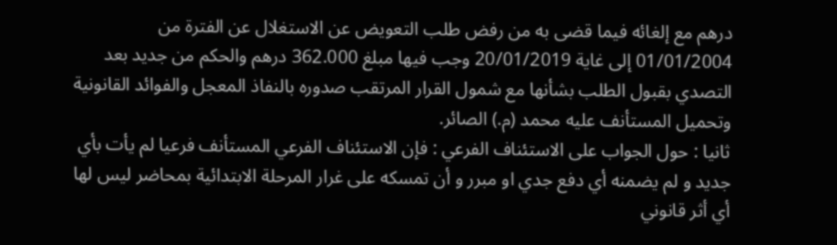درهم مع إلغائه فيما قضى به من رفض طلب التعويض عن الاستغلال عن الفترة من 01/01/2004 إلى غاية 20/01/2019 وجب فيها مبلغ 362.000 درهم والحكم من جديد بعد التصدي بقبول الطلب بشأنها مع شمول القرار المرتقب صدوره بالنفاذ المعجل والفوائد القانونية وتحميل المستأنف عليه محمد (م.) الصائر.
ثانيا : حول الجواب على الاستئناف الفرعي : فإن الاستئناف الفرعي المستأنف فرعيا لم يأت بأي جديد و لم يضمنه أي دفع جدي او مبرر و أن تمسكه على غرار المرحلة الابتدائية بمحاضر ليس لها أي أثر قانوني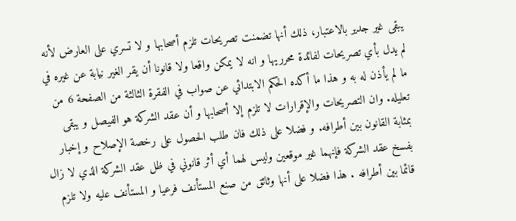يبقى غير جدير بالاعتبار، ذلك أنها تضمنت تصريحات تلزم أصحابها و لا تسري على العارض لأنه لم يدل بأي تصريحات لفائدة محرريها و انه لا يمكن واقعا ولا قانونا أن يقر الغير نيابة عن غيره في ما لم يأذن له به و هذا ما أكده الحكم الابتدائي عن صواب في الفقرة الثالثة من الصفحة 6 من تعليله. وان التصريحات والإقرارات لا تلزم إلا أصحابها و أن عقد الشركة هو الفيصل و يبقى بمثابة القانون بين أطرافه. و فضلا على ذلك فان طلب الحصول على رخصة الإصلاح و إخبار بفسخ عقد الشركة فإنهما غير موقعين وليس لهما أي أثر قانوني في ظل عقد الشركة الذي لا زال قائما بين أطرافه . هذا فضلا على أنها وثائق من صنع المستأنف فرعيا و المستأنف عليه ولا تلزم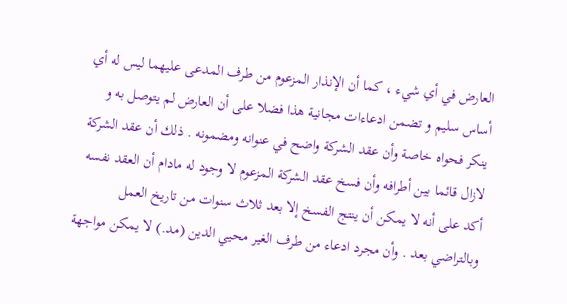العارض في أي شيء ، كما أن الإنذار المزعوم من طرف المدعى عليهما ليس له أي أساس سليم و تضمن ادعاءات مجانية هذا فضلا على أن العارض لم يتوصل به و ينكر فحواه خاصة وأن عقد الشركة واضح في عنوانه ومضمونه . ذلك أن عقد الشركة لازال قائما بين أطرافه وأن فسخ عقد الشركة المزعوم لا وجود له مادام أن العقد نفسه أكد على أنه لا يمكن أن ينتج الفسخ إلا بعد ثلاث سنوات من تاريخ العمل وبالتراضي بعد . وأن مجرد ادعاء من طرف الغير محيي الدين (مد.) لا يمكن مواجهة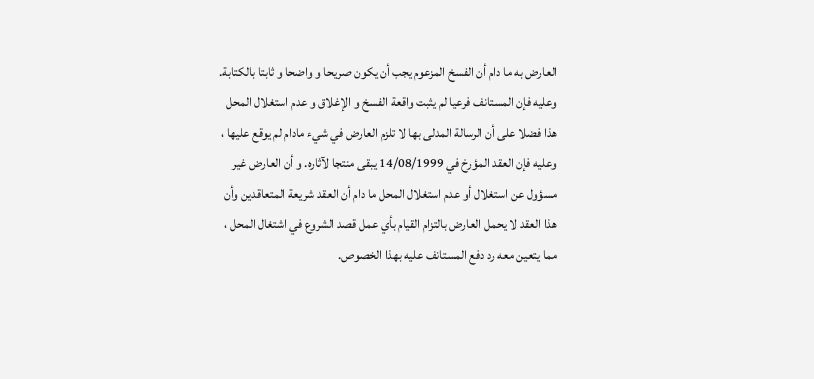العارض به ما دام أن الفسخ المزعوم يجب أن يكون صريحا و واضحا و ثابتا بالكتابة. وعليه فإن المستانف فرعيا لم يثبت واقعة الفسخ و الإغلاق و عدم استغلال المحل هذا فضلا على أن الرسالة المدلى بها لا تلزم العارض في شيء مادام لم يوقع عليها ، وعليه فإن العقد المؤرخ في 14/08/1999 يبقى منتجا لآثاره. و أن العارض غير مسؤول عن استغلال أو عدم استغلال المحل ما دام أن العقد شريعة المتعاقدين وأن هذا العقد لا يحمل العارض بالتزام القيام بأي عمل قصد الشروع في اشتغال المحل ، مما يتعين معه رد دفع المستانف عليه بهذا الخصوص.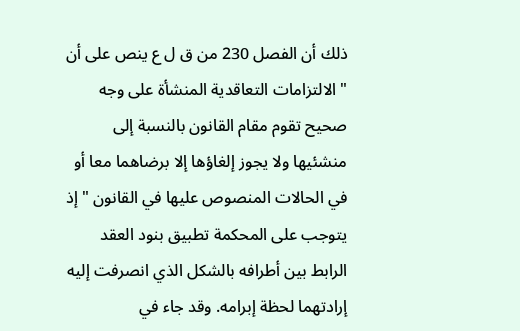ذلك أن الفصل 230 من ق ل ع ينص على أن " الالتزامات التعاقدية المنشأة على وجه صحيح تقوم مقام القانون بالنسبة إلى منشئيها ولا يجوز إلغاؤها إلا برضاهما معا أو في الحالات المنصوص عليها في القانون " إذ يتوجب على المحكمة تطبيق بنود العقد الرابط بين أطرافه بالشكل الذي انصرفت إليه إرادتهما لحظة إبرامه. وقد جاء في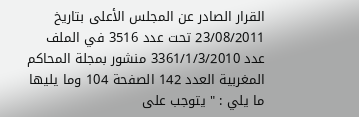القرار الصادر عن المجلس الأعلى بتاريخ 23/08/2011 تحت عدد 3516 في الملف عدد 3361/1/3/2010 منشور بمجلة المحاكم المغربية العدد 142 الصفحة 104 وما يليها ما يلي : " يتوجب على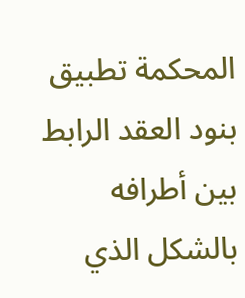المحكمة تطبيق بنود العقد الرابط بين أطرافه بالشكل الذي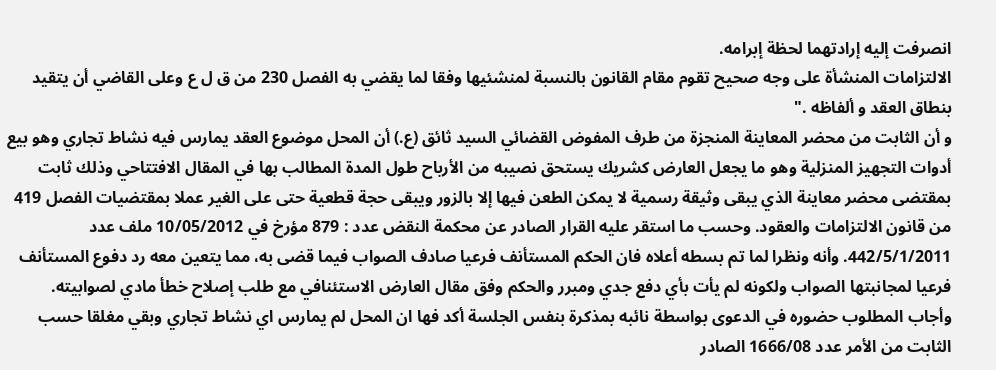انصرفت إليه إرادتهما لحظة إبرامه.
الالتزامات المنشأة على وجه صحيح تقوم مقام القانون بالنسبة لمنشئيها وفقا لما يقضي به الفصل 230 من ق ل ع وعلى القاضي أن يتقيد بنطاق العقد و ألفاظه ."
و أن الثابت من محضر المعاينة المنجزة من طرف المفوض القضائي السيد ثائق (ع.) أن المحل موضوع العقد يمارس فيه نشاط تجاري وهو بيع أدوات التجهيز المنزلية وهو ما يجعل العارض كشريك يستحق نصيبه من الأرباح طول المدة المطالب بها في المقال الافتتاحي وذلك ثابت بمقتضی محضر معاينة الذي يبقى وثيقة رسمية لا يمكن الطعن فيها إلا بالزور ويبقى حجة قطعية حتى على الغير عملا بمقتضيات الفصل 419 من قانون الالتزامات والعقود. وحسب ما استقر عليه القرار الصادر عن محكمة النقض عدد : 879 مؤرخ في 10/05/2012 ملف عدد 442/5/1/2011. وأنه ونظرا لما تم بسطه أعلاه فان الحكم المستأنف فرعيا صادف الصواب فيما قضى به، مما يتعين معه رد دفوع المستأنف فرعيا لمجانبتها الصواب ولكونه لم يأت بأي دفع جدي ومبرر والحكم وفق مقال العارض الاستئنافي مع طلب إصلاح خطأ مادي لصوابيته.
وأجاب المطلوب حضوره في الدعوى بواسطة نائبه بمذكرة بنفس الجلسة أكد فها ان المحل لم يمارس اي نشاط تجاري وبقي مغلقا حسب الثابت من الأمر عدد 1666/08 الصادر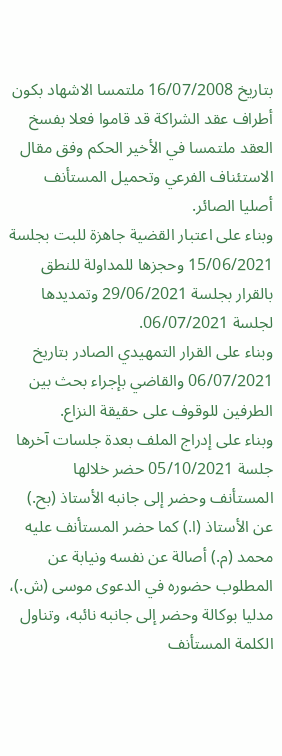بتاريخ 16/07/2008 ملتمسا الاشهاد بكون أطراف عقد الشراكة قد قاموا فعلا بفسخ العقد ملتمسا في الأخير الحكم وفق مقال الاستئناف الفرعي وتحميل المستأنف أصليا الصائر.
وبناء على اعتبار القضية جاهزة للبت بجلسة 15/06/2021 وحجزها للمداولة للنطق بالقرار بجلسة 29/06/2021 وتمديدها لجلسة 06/07/2021.
وبناء على القرار التمهيدي الصادر بتاريخ 06/07/2021 والقاضي بإجراء بحث بين الطرفين للوقوف على حقيقة النزاع.
وبناء على إدراج الملف بعدة جلسات آخرها جلسة 05/10/2021 حضر خلالها المستأنف وحضر إلى جانبه الأستاذ (بح.) عن الأستاذ (ا.) كما حضر المستأنف عليه محمد (م.) أصالة عن نفسه ونيابة عن المطلوب حضوره في الدعوى موسى (ش.)، مدليا بوكالة وحضر إلى جانبه نائبه، وتناول الكلمة المستأنف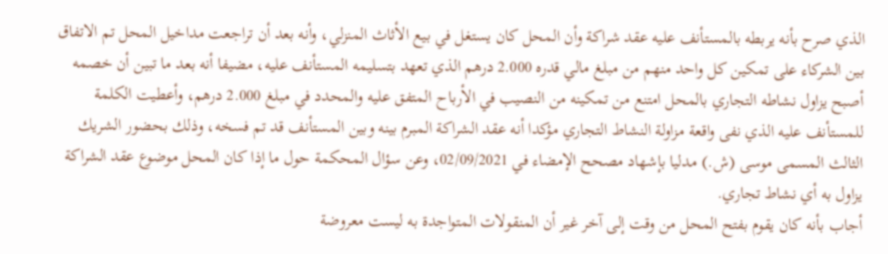الذي صرح بأنه يربطه بالمستأنف عليه عقد شراكة وأن المحل كان يستغل في بيع الأثاث المنزلي، وأنه بعد أن تراجعت مداخيل المحل تم الاتفاق بين الشركاء على تمكين كل واحد منهم من مبلغ مالي قدره 2.000 درهم الذي تعهد بتسليمه المستأنف عليه، مضيفا أنه بعد ما تبين أن خصمه أصبح يزاول نشاطه التجاري بالمحل امتنع من تمكينه من النصيب في الأرباح المتفق عليه والمحدد في مبلغ 2.000 درهم، وأعطيت الكلمة للمستأنف عليه الذي نفى واقعة مزاولة النشاط التجاري مؤكدا أنه عقد الشراكة المبرم بينه وبين المستأنف قد تم فسخه، وذلك بحضور الشريك الثالث المسمى موسى (ش.) مدليا بإشهاد مصحح الإمضاء في 02/09/2021، وعن سؤال المحكمة حول ما إذا كان المحل موضوع عقد الشراكة يزاول به أي نشاط تجاري.
أجاب بأنه كان يقوم بفتح المحل من وقت إلى آخر غير أن المنقولات المتواجدة به ليست معروضة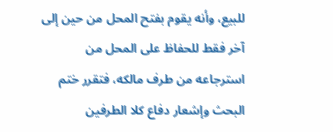للبيع، وأنه يقوم بفتح المحل من حين إلى آخر فقط للحفاظ على المحل من استرجاعه من طرف مالكه، فتقرر ختم البحث وإشعار دفاع كلا الطرفين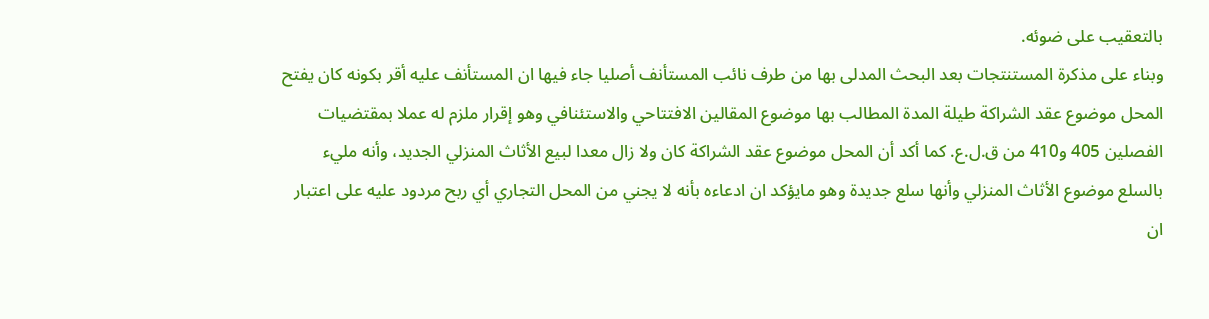بالتعقيب على ضوئه.
وبناء على مذكرة المستنتجات بعد البحث المدلى بها من طرف نائب المستأنف أصليا جاء فيها ان المستأنف عليه أقر بكونه كان يفتح المحل موضوع عقد الشراكة طيلة المدة المطالب بها موضوع المقالين الافتتاحي والاستئنافي وهو إقرار ملزم له عملا بمقتضيات الفصلين 405 و410 من ق.ل.ع. كما أكد أن المحل موضوع عقد الشراكة كان ولا زال معدا لبيع الأثاث المنزلي الجديد، وأنه مليء بالسلع موضوع الأثاث المنزلي وأنها سلع جديدة وهو مايؤكد ان ادعاءه بأنه لا يجني من المحل التجاري أي ربح مردود عليه على اعتبار ان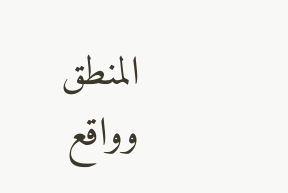المنطق وواقع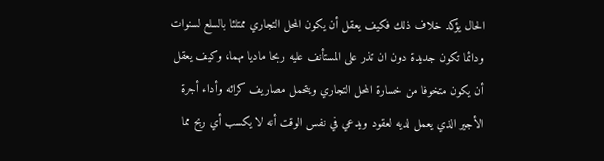الحال يؤكد خلاف ذلك فكيف يعقل أن يكون المحل التجاري ممتلئا بالسلع لسنوات ودائما تكون جديدة دون ان تذر على المستأنف عليه ربحا ماديا مهما، وكيف يعقل أن يكون متخوفا من خسارة المحل التجاري ويتحمل مصاريف كرائه وأداء أجرة الأجير الذي يعمل لديه لعقود ويدعي في نفس الوقت أنه لا يكسب أي ربح مما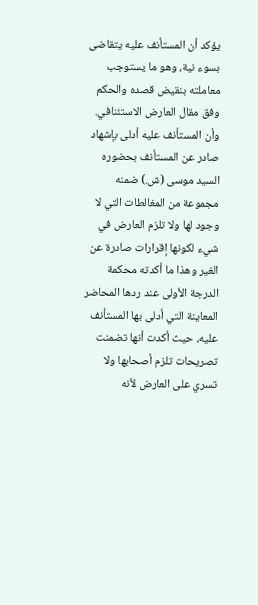يؤكد أن المستأنف عليه يتقاضی بسوء نية، وهو ما يستوجب معاملته بنقيض قصده والحكم وفق مقال العارض الاستئنافي. وأن المستأنف عليه أدلى بإشهاد صادر عن المستأنف بحضوره السيد موسى (ش.) ضمنه مجموعة من المغالطات التي لا وجود لها ولا تلزم العارض في شيء لكونها إقرارات صادرة عن الغير وهذا ما أكدته محكمة الدرجة الأولى عند ردها المحاضر المعاينة التي أدلى بها المستأنف عليه، حيث أكدت أنها تضمنت تصريحات تلزم أصحابها ولا تسري على العارض لأنه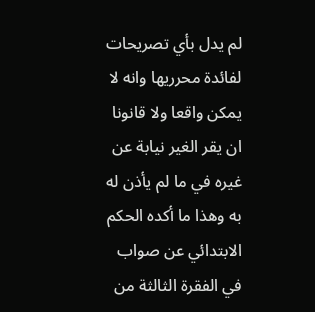لم يدل بأي تصريحات لفائدة محرريها وانه لا يمكن واقعا ولا قانونا ان يقر الغير نيابة عن غيره في ما لم يأذن له به وهذا ما أكده الحكم الابتدائي عن صواب في الفقرة الثالثة من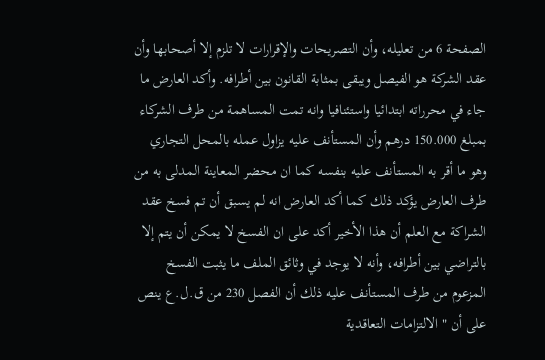الصفحة 6 من تعليله، وأن التصريحات والإقرارات لا تلزم إلا أصحابها وأن عقد الشركة هو الفيصل ويبقى بمثابة القانون بين أطرافه. وأكد العارض ما جاء في محرراته ابتدائيا واستئنافيا وانه تمت المساهمة من طرف الشركاء بمبلغ 150.000 درهم وأن المستأنف عليه يزاول عمله بالمحل التجاري وهو ما أقر به المستأنف عليه بنفسه كما ان محضر المعاينة المدلى به من طرف العارض يؤكد ذلك كما أكد العارض انه لم يسبق أن تم فسخ عقد الشراكة مع العلم أن هذا الأخير أكد على ان الفسخ لا يمكن أن يتم إلا بالتراضي بين أطرافه، وأنه لا يوجد في وثائق الملف ما يثبت الفسخ المزعوم من طرف المستأنف عليه ذلك أن الفصل 230 من ق.ل.ع ينص على أن " الالتزامات التعاقدية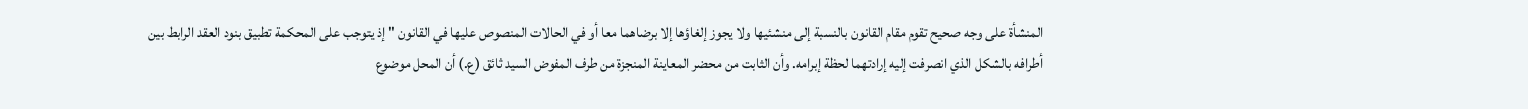المنشأة على وجه صحيح تقوم مقام القانون بالنسبة إلى منشئيها ولا يجوز إلغاؤها إلا برضاهما معا أو في الحالات المنصوص عليها في القانون " إذ يتوجب على المحكمة تطبيق بنود العقد الرابط بين أطرافه بالشكل الذي انصرفت إليه إرادتهما لحظة إبرامه. وأن الثابت من محضر المعاينة المنجزة من طرف المفوض السيد ثائق (ع.) أن المحل موضوع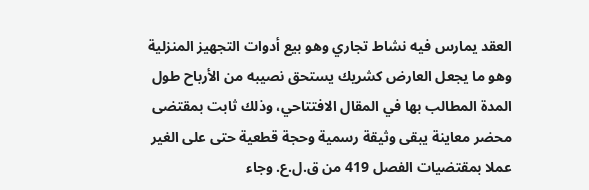العقد يمارس فيه نشاط تجاري وهو بيع أدوات التجهيز المنزلية وهو ما يجعل العارض كشريك يستحق نصيبه من الأرباح طول المدة المطالب بها في المقال الافتتاحي، وذلك ثابت بمقتضی محضر معاينة يبقى وثيقة رسمية وحجة قطعية حتى على الغير عملا بمقتضيات الفصل 419 من ق.ل.ع. وجاء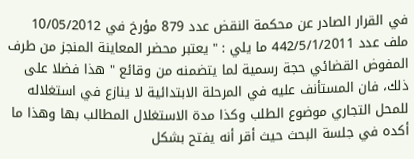في القرار الصادر عن محكمة النقض عدد 879 مؤرخ في 10/05/2012 ملف عدد 442/5/1/2011 ما يلي : " يعتبر محضر المعاينة المنجز من طرف المفوض القضائي حجة رسمية لما يتضمنه من وقائع " هذا فضلا على ذلك، فان المستأنف عليه في المرحلة الابتدائية لا ينازع في استغلاله للمحل التجاري موضوع الطلب وكذا مدة الاستغلال المطالب بها وهذا ما أكده في جلسة البحث حيث أقر أنه يفتح بشكل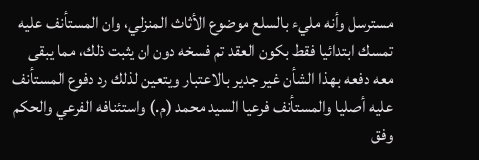مسترسل وأنه مليء بالسلع موضوع الأثاث المنزلي، وان المستأنف عليه تمسك ابتدائيا فقط بكون العقد تم فسخه دون ان يثبت ذلك، مما يبقى معه دفعه بهذا الشأن غير جدير بالاعتبار ويتعين لذلك رد دفوع المستأنف عليه أصليا والمستأنف فرعيا السيد محمد (م.) واستئنافه الفرعي والحكم وفق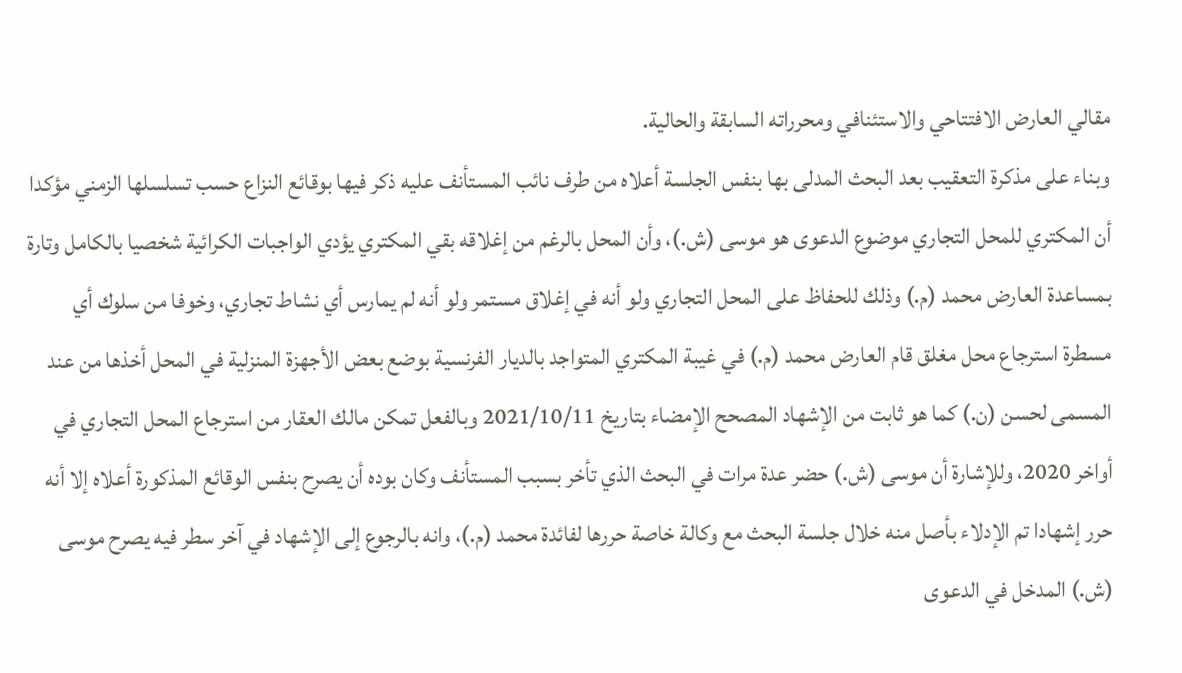مقالي العارض الافتتاحي والاستئنافي ومحرراته السابقة والحالية.
وبناء على مذكرة التعقيب بعد البحث المدلى بها بنفس الجلسة أعلاه من طرف نائب المستأنف عليه ذكر فيها بوقائع النزاع حسب تسلسلها الزمني مؤكدا أن المكتري للمحل التجاري موضوع الدعوى هو موسى (ش.)، وأن المحل بالرغم من إغلاقه بقي المكتري يؤدي الواجبات الكرائية شخصيا بالكامل وتارة بمساعدة العارض محمد (م.) وذلك للحفاظ على المحل التجاري ولو أنه في إغلاق مستمر ولو أنه لم يمارس أي نشاط تجاري، وخوفا من سلوك أي مسطرة استرجاع محل مغلق قام العارض محمد (م.) في غيبة المكتري المتواجد بالديار الفرنسية بوضع بعض الأجهزة المنزلية في المحل أخذها من عند المسمى لحسن (ن.) كما هو ثابت من الإشهاد المصحح الإمضاء بتاريخ 2021/10/11 وبالفعل تمكن مالك العقار من استرجاع المحل التجاري في أواخر 2020، وللإشارة أن موسى (ش.) حضر عدة مرات في البحث الذي تأخر بسبب المستأنف وكان بوده أن يصرح بنفس الوقائع المذكورة أعلاه إلا أنه حرر إشهادا تم الإدلاء بأصل منه خلال جلسة البحث مع وكالة خاصة حررها لفائدة محمد (م.)، وانه بالرجوع إلى الإشهاد في آخر سطر فيه يصرح موسى (ش.) المدخل في الدعوى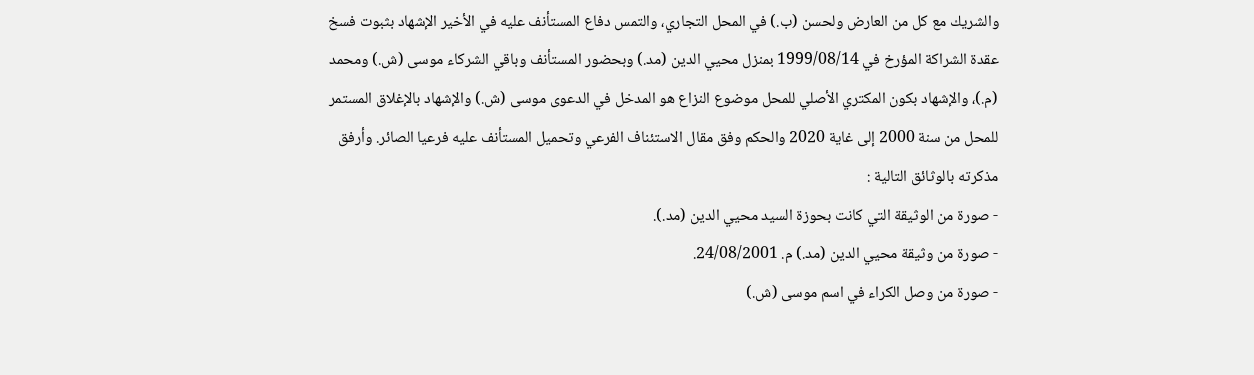والشريك مع كل من العارض ولحسن (ب.) في المحل التجاري، والتمس دفاع المستأنف عليه في الأخير الإشهاد بثبوت فسخ عقدة الشراكة المؤرخ في 1999/08/14 بمنزل محيي الدين (مد.) وبحضور المستأنف وباقي الشركاء موسى (ش.) ومحمد (م.)، والإشهاد بكون المكتري الأصلي للمحل موضوع النزاع هو المدخل في الدعوی موسى (ش.) والإشهاد بالإغلاق المستمر للمحل من سنة 2000 إلى غاية 2020 والحكم وفق مقال الاستئناف الفرعي وتحميل المستأنف عليه فرعيا الصائر. وأرفق مذكرته بالوثائق التالية :
- صورة من الوثيقة التي كانت بحوزة السيد محيي الدين (مد.).
- صورة من وثيقة محيي الدين (مد.) م. 24/08/2001.
- صورة من وصل الكراء في اسم موسى (ش.)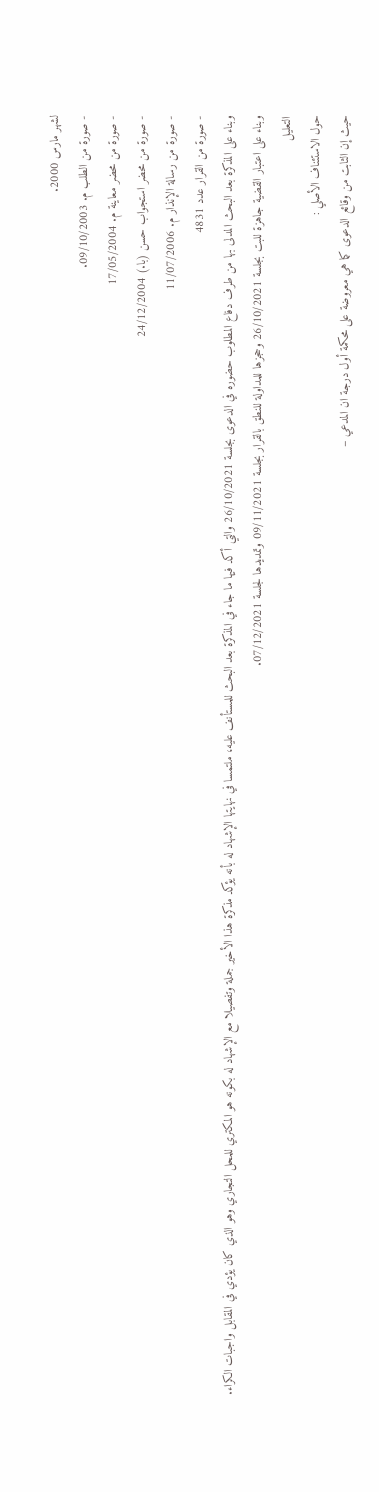لشهر مارس 2000.
- صورة من الطلب م. 09/10/2003.
- صورة من محضر معاينة م. 17/05/2004
- صورة من محضر استجواب حسن (با.) 24/12/2004
- صورة من رسالة الإنذار م. 11/07/2006
- صورة من القرار عدد 4831
وبناء على المذكرة بعد البحث المدلى بها من طرف دفاع المطلوب حضوره في الدعوى بجلسة 26/10/2021 والتي أكد فيها ما جاء في المذكرة بعد البحث للمستأنف عليه، ملتمسا في نهايتها الإشهاد له بأنه يؤكد مذكرة هذا الأخير جملة وتفصيلا مع الإشهاد له بكونه هو المكتري للمحل التجاري وهو الذي كان يؤدي في المقابل واجبات الكراء.
وبناء على اعتبار القضية جاهزة للبت بجلسة 26/10/2021 وحجزها للمداولة للنطق بالقرار بجلسة 09/11/2021 وتمديدها لجلسة 07/12/2021.
التعليل
حول الاستئناف الأصلي :
حيث إن الثابت من وقائع الدعوى كما هي معروضة على محكمة أول درجة ان المدعي –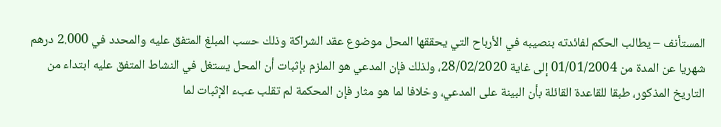المستأنف – يطالب الحكم لفائدته بنصيبه في الأرباح التي يحققها المحل موضوع عقد الشراكة وذلك حسب المبلغ المتفق عليه والمحدد في 2.000 درهم شهريا عن المدة من 01/01/2004 إلى غاية 28/02/2020، ولذلك فإن المدعي هو الملزم بإثبات أن المحل يستغل في النشاط المتفق عليه ابتداء من التاريخ المذكور، طبقا للقاعدة القائلة بأن البينة على المدعي، وخلافا لما هو مثار فإن المحكمة لم تقلب عبء الإثبات لما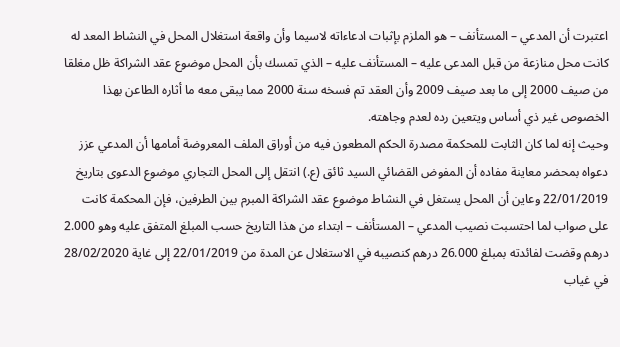اعتبرت أن المدعي – المستأنف – هو الملزم بإثبات ادعاءاته لاسيما وأن واقعة استغلال المحل في النشاط المعد له كانت محل منازعة من قبل المدعى عليه – المستأنف عليه – الذي تمسك بأن المحل موضوع عقد الشراكة ظل مغلقا من صيف 2000 إلى ما بعد صيف 2009 وأن العقد تم فسخه سنة 2000 مما يبقى معه ما أثاره الطاعن بهذا الخصوص غير ذي أساس ويتعين رده لعدم وجاهته.
وحيث إنه لما كان الثابت للمحكمة مصدرة الحكم المطعون فيه من أوراق الملف المعروضة أمامها أن المدعي عزز دعواه بمحضر معاينة مفاده أن المفوض القضائي السيد ثائق (ع.) انتقل إلى المحل التجاري موضوع الدعوى بتاريخ 22/01/2019 وعاين أن المحل يستغل في النشاط موضوع عقد الشراكة المبرم بين الطرفين، فإن المحكمة كانت على صواب لما احتسبت نصيب المدعي – المستأنف – ابتداء من هذا التاريخ حسب المبلغ المتفق عليه وهو 2.000 درهم وقضت لفائدته بمبلغ 26.000 درهم كنصيبه في الاستغلال عن المدة من 22/01/2019 إلى غاية 28/02/2020 في غياب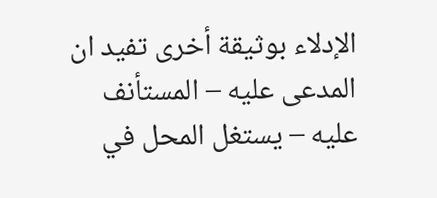الإدلاء بوثيقة أخرى تفيد ان المدعى عليه – المستأنف عليه – يستغل المحل في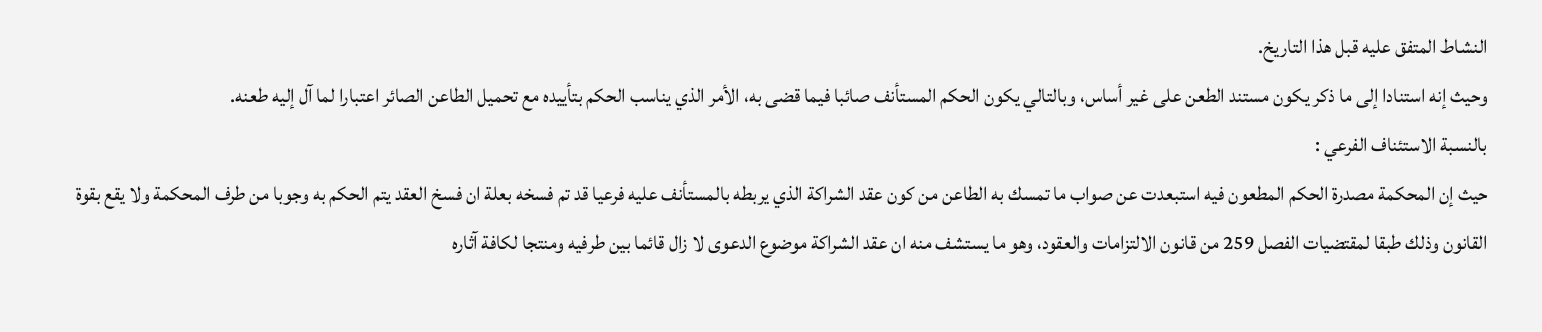النشاط المتفق عليه قبل هذا التاريخ.
وحيث إنه استنادا إلى ما ذكر يكون مستند الطعن على غير أساس، وبالتالي يكون الحكم المستأنف صائبا فيما قضى به، الأمر الذي يناسب الحكم بتأييده مع تحميل الطاعن الصائر اعتبارا لما آل إليه طعنه.
بالنسبة الاستئناف الفرعي :
حيث إن المحكمة مصدرة الحكم المطعون فيه استبعدت عن صواب ما تمسك به الطاعن من كون عقد الشراكة الذي يربطه بالمستأنف عليه فرعيا قد تم فسخه بعلة ان فسخ العقد يتم الحكم به وجوبا من طرف المحكمة ولا يقع بقوة القانون وذلك طبقا لمقتضيات الفصل 259 من قانون الالتزامات والعقود، وهو ما يستشف منه ان عقد الشراكة موضوع الدعوى لا زال قائما بين طرفيه ومنتجا لكافة آثاره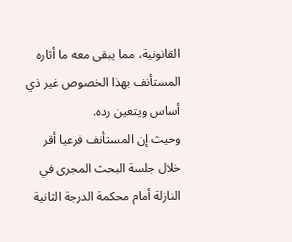القانونية، مما يبقى معه ما أثاره المستأنف بهذا الخصوص غير ذي أساس ويتعين رده.
وحيث إن المستأنف فرعيا أقر خلال جلسة البحث المجرى في النازلة أمام محكمة الدرجة الثانية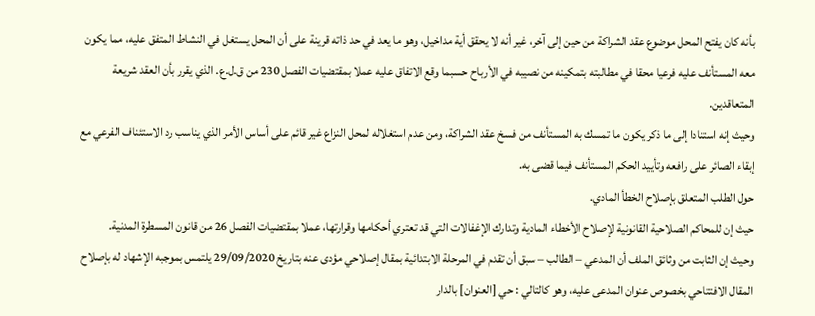بأنه كان يفتح المحل موضوع عقد الشراكة من حين إلى آخر، غير أنه لا يحقق أية مداخيل، وهو ما يعد في حد ذاته قرينة على أن المحل يستغل في النشاط المتفق عليه، مما يكون معه المستأنف عليه فرعيا محقا في مطالبته بتمكينه من نصيبه في الأرباح حسبما وقع الاتفاق عليه عملا بمقتضيات الفصل 230 من ق.ل.ع. الذي يقرر بأن العقد شريعة المتعاقدين.
وحيث إنه استنادا إلى ما ذكر يكون ما تمسك به المستأنف من فسخ عقد الشراكة، ومن عدم استغلاله لمحل النزاع غير قائم على أساس الأمر الذي يناسب رد الاستئناف الفرعي مع إبقاء الصائر على رافعه وتأييد الحكم المستأنف فيما قضى به.
حول الطلب المتعلق بإصلاح الخطأ المادي.
حيث إن للمحاكم الصلاحية القانونية لإصلاح الأخطاء المادية وتدارك الإغفالات التي قد تعتري أحكامها وقرارتها، عملا بمقتضيات الفصل 26 من قانون المسطرة المدنية.
وحيث إن الثابت من وثائق الملف أن المدعي – الطالب – سبق أن تقدم في المرحلة الابتدائية بمقال إصلاحي مؤدى عنه بتاريخ 29/09/2020 يلتمس بموجبه الإشهاد له بإصلاح المقال الافتتاحي بخصوص عنوان المدعى عليه، وهو كالتالي : حي [العنوان] بالدار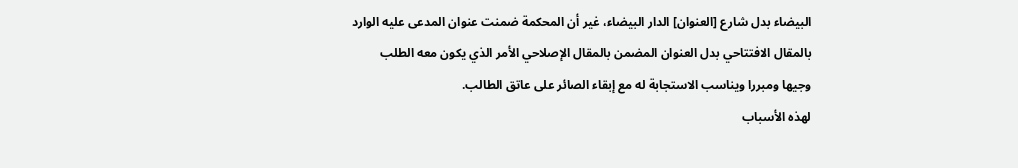البيضاء بدل شارع [العنوان] الدار البيضاء، غير أن المحكمة ضمنت عنوان المدعى عليه الوارد بالمقال الافتتاحي بدل العنوان المضمن بالمقال الإصلاحي الأمر الذي يكون معه الطلب وجيها ومبررا ويناسب الاستجابة له مع إبقاء الصائر على عاتق الطالب.
لهذه الأسباب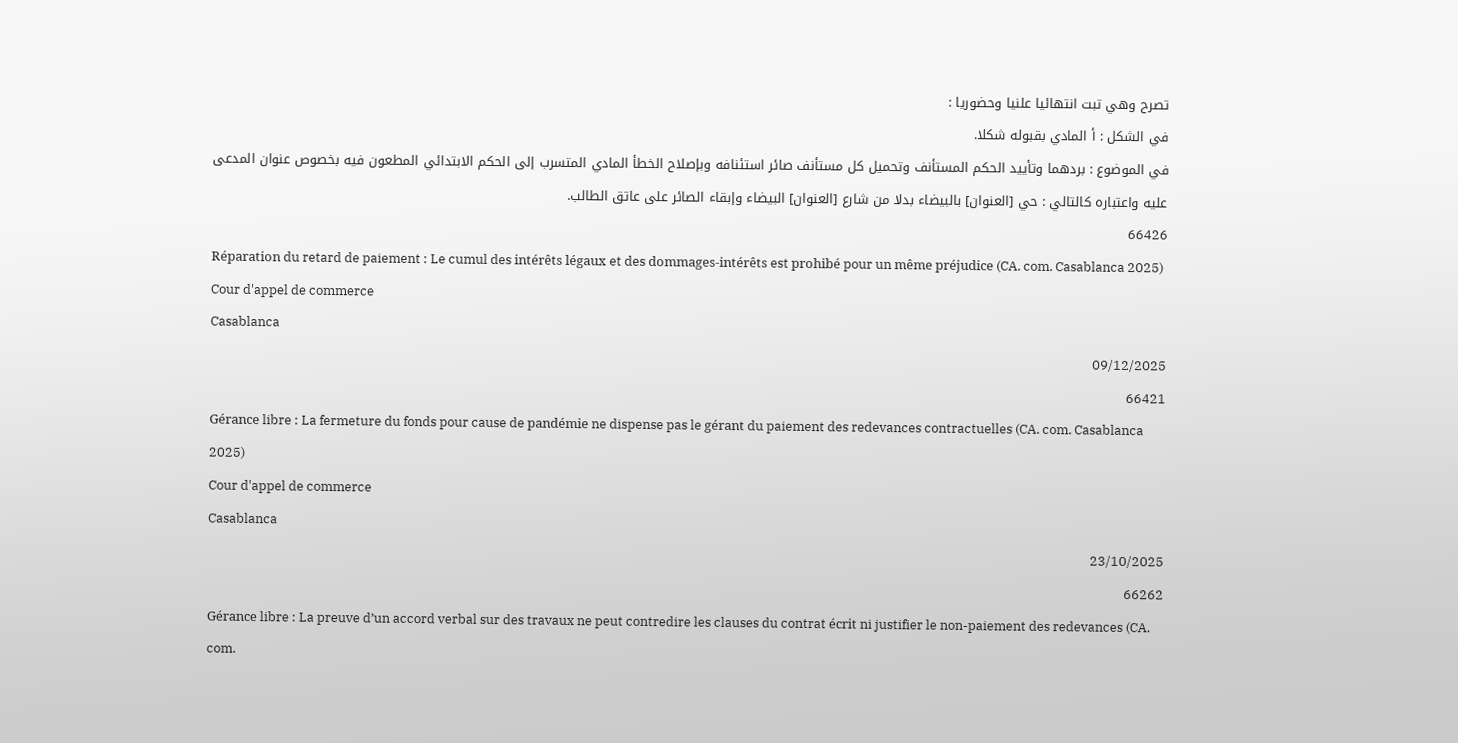تصرح وهي تبت انتهائيا علنيا وحضوريا :
في الشكل : أ المادي بقبوله شكلا.
في الموضوع : بردهما وتأييد الحكم المستأنف وتحميل كل مستأنف صائر استئنافه وبإصلاح الخطأ المادي المتسرب إلى الحكم الابتدائي المطعون فيه بخصوص عنوان المدعى عليه واعتباره كالتالي : حي [العنوان] بالبيضاء بدلا من شارع [العنوان] البيضاء وإبقاء الصائر على عاتق الطالب.
66426
Réparation du retard de paiement : Le cumul des intérêts légaux et des dommages-intérêts est prohibé pour un même préjudice (CA. com. Casablanca 2025)
Cour d'appel de commerce
Casablanca
09/12/2025
66421
Gérance libre : La fermeture du fonds pour cause de pandémie ne dispense pas le gérant du paiement des redevances contractuelles (CA. com. Casablanca 2025)
Cour d'appel de commerce
Casablanca
23/10/2025
66262
Gérance libre : La preuve d’un accord verbal sur des travaux ne peut contredire les clauses du contrat écrit ni justifier le non-paiement des redevances (CA. com.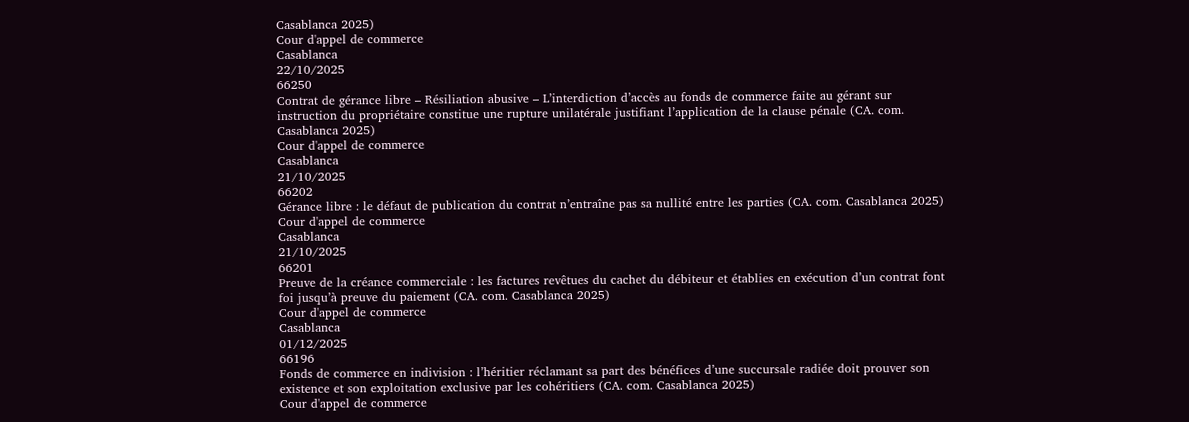Casablanca 2025)
Cour d'appel de commerce
Casablanca
22/10/2025
66250
Contrat de gérance libre – Résiliation abusive – L’interdiction d’accès au fonds de commerce faite au gérant sur instruction du propriétaire constitue une rupture unilatérale justifiant l’application de la clause pénale (CA. com. Casablanca 2025)
Cour d'appel de commerce
Casablanca
21/10/2025
66202
Gérance libre : le défaut de publication du contrat n’entraîne pas sa nullité entre les parties (CA. com. Casablanca 2025)
Cour d'appel de commerce
Casablanca
21/10/2025
66201
Preuve de la créance commerciale : les factures revêtues du cachet du débiteur et établies en exécution d’un contrat font foi jusqu’à preuve du paiement (CA. com. Casablanca 2025)
Cour d'appel de commerce
Casablanca
01/12/2025
66196
Fonds de commerce en indivision : l’héritier réclamant sa part des bénéfices d’une succursale radiée doit prouver son existence et son exploitation exclusive par les cohéritiers (CA. com. Casablanca 2025)
Cour d'appel de commerce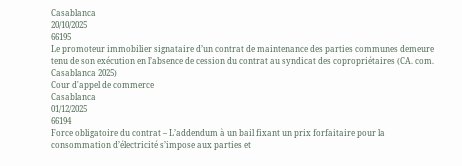Casablanca
20/10/2025
66195
Le promoteur immobilier signataire d’un contrat de maintenance des parties communes demeure tenu de son exécution en l’absence de cession du contrat au syndicat des copropriétaires (CA. com. Casablanca 2025)
Cour d'appel de commerce
Casablanca
01/12/2025
66194
Force obligatoire du contrat – L’addendum à un bail fixant un prix forfaitaire pour la consommation d’électricité s’impose aux parties et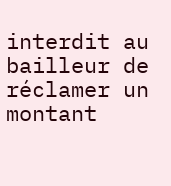interdit au bailleur de réclamer un montant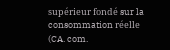supérieur fondé sur la consommation réelle (CA. com.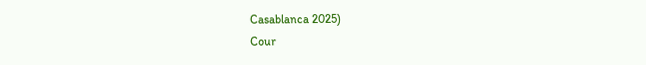Casablanca 2025)
Cour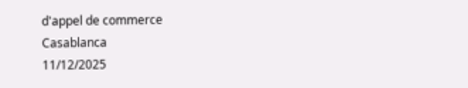d'appel de commerce
Casablanca
11/12/2025